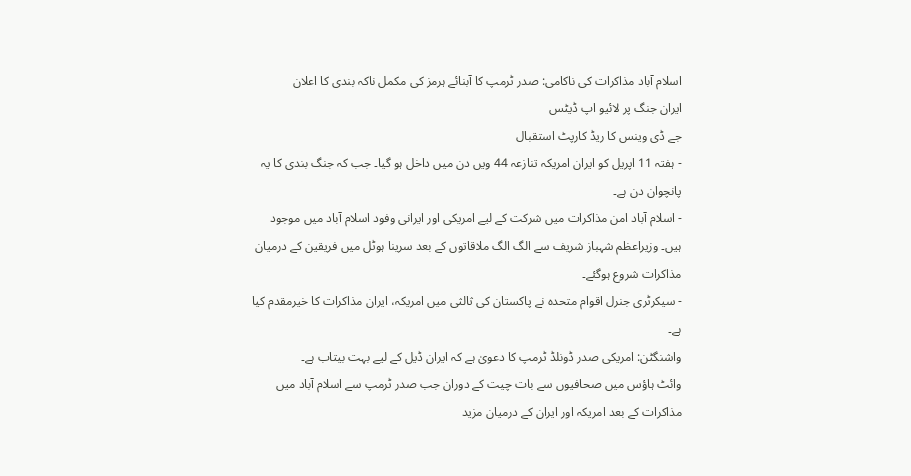اسلام آباد مذاکرات کی ناکامی: صدر ٹرمپ کا آبنائے ہرمز کی مکمل ناکہ بندی کا اعلان
ایران جنگ پر لائیو اپ ڈیٹس
جے ڈی وینس کا ریڈ کارپٹ استقبال
- ہفتہ 11 اپریل کو ایران امریکہ تنازعہ 44 ویں دن میں داخل ہو گیا۔ جب کہ جنگ بندی کا یہ پانچوان دن ہے۔
- اسلام آباد امن مذاکرات میں شرکت کے لیے امریکی اور ایرانی وفود اسلام آباد میں موجود ہیں۔ وزیراعظم شہباز شریف سے الگ الگ ملاقاتوں کے بعد سرینا ہوٹل میں فریقین کے درمیان مذاکرات شروع ہوگئے۔
- سیکرٹری جنرل اقوام متحدہ نے پاکستان کی ثالثی میں امریکہ، ایران مذاکرات کا خیرمقدم کیا ہے۔
واشنگٹن: امریکی صدر ڈونلڈ ٹرمپ کا دعویٰ ہے کہ ایران ڈیل کے لیے بہت بیتاب ہے۔
وائٹ ہاؤس میں صحافیوں سے بات چیت کے دوران جب صدر ٹرمپ سے اسلام آباد میں مذاکرات کے بعد امریکہ اور ایران کے درمیان مزید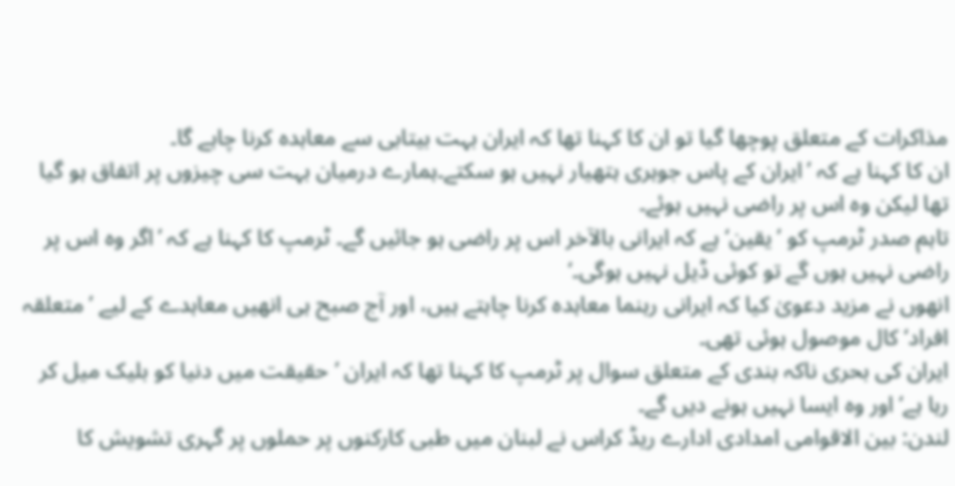مذاکرات کے متعلق پوچھا گیا تو ان کا کہنا تھا کہ ایران بہت بیتابی سے معاہدہ کرنا چاہے گا۔
ان کا کہنا ہے کہ ’ایران کے پاس جوہری ہتھیار نہیں ہو سکتے۔ہمارے درمیان بہت سی چیزوں پر اتفاق ہو گیا تھا لیکن وہ اس پر راضی نہیں ہوئے۔
تاہم صدر ٹرمپ کو ’یقین‘ ہے کہ ایرانی بالآخر اس پر راضی ہو جائیں گے۔ ٹرمپ کا کہنا ہے کہ ’اگر وہ اس پر راضی نہیں ہوں گے تو کوئی ڈیل نہیں ہوگی۔‘
انھوں نے مزید دعویٰ کیا کہ ایرانی رہنما معاہدہ کرنا چاہتے ہیں، اور آج صبح ہی انھیں معاہدے کے لیے ’متعلقہ افراد‘ کال موصول ہوئی تھی۔
ایران کی بحری ناکہ بندی کے متعلق سوال پر ٹرمپ کا کہنا تھا کہ ایران ’حقیقت میں دنیا کو بلیک میل کر رہا ہے‘ اور وہ ایسا نہیں ہونے دیں گے۔
لندن: بین الاقوامی امدادی ادارے ریڈ کراس نے لبنان میں طبی کارکنوں پر حملوں پر گہری تشویش کا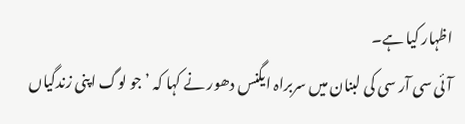اظہار کیا ہے۔
آئی سی آر سی کی لبنان میں سربراہ ایگنس دھور نے کہا کہ ’جو لوگ اپنی زندگیاں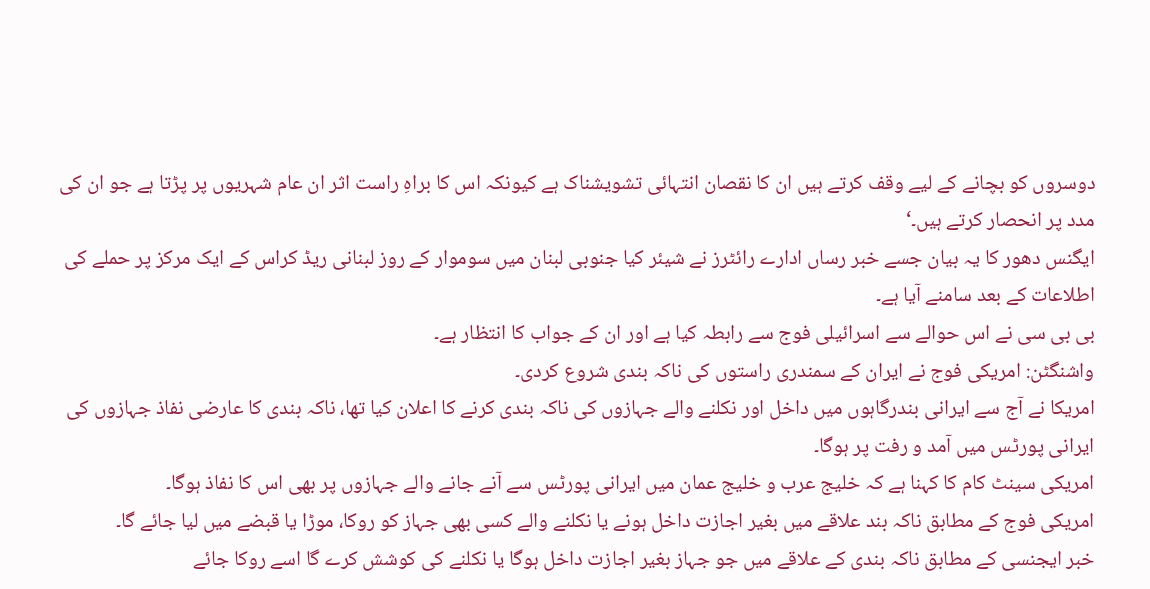دوسروں کو بچانے کے لیے وقف کرتے ہیں ان کا نقصان انتہائی تشویشناک ہے کیونکہ اس کا براہِ راست اثر ان عام شہریوں پر پڑتا ہے جو ان کی مدد پر انحصار کرتے ہیں۔‘
ایگنس دھور کا یہ بیان جسے خبر رساں ادارے رائٹرز نے شیئر کیا جنوبی لبنان میں سوموار کے روز لبنانی ریڈ کراس کے ایک مرکز پر حملے کی اطلاعات کے بعد سامنے آیا ہے۔
بی بی سی نے اس حوالے سے اسرائیلی فوج سے رابطہ کیا ہے اور ان کے جواب کا انتظار ہے۔
واشنگٹن: امریکی فوج نے ایران کے سمندری راستوں کی ناکہ بندی شروع کردی۔
امریکا نے آج سے ایرانی بندرگاہوں میں داخل اور نکلنے والے جہازوں کی ناکہ بندی کرنے کا اعلان کیا تھا، ناکہ بندی کا عارضی نفاذ جہازوں کی ایرانی پورٹس میں آمد و رفت پر ہوگا۔
امریکی سینٹ کام کا کہنا ہے کہ خلیج عرب و خلیج عمان میں ایرانی پورٹس سے آنے جانے والے جہازوں پر بھی اس کا نفاذ ہوگا۔
امریکی فوج کے مطابق ناکہ بند علاقے میں بغیر اجازت داخل ہونے یا نکلنے والے کسی بھی جہاز کو روکا، موڑا یا قبضے میں لیا جائے گا۔
خبر ایجنسی کے مطابق ناکہ بندی کے علاقے میں جو جہاز بغیر اجازت داخل ہوگا یا نکلنے کی کوشش کرے گا اسے روکا جائے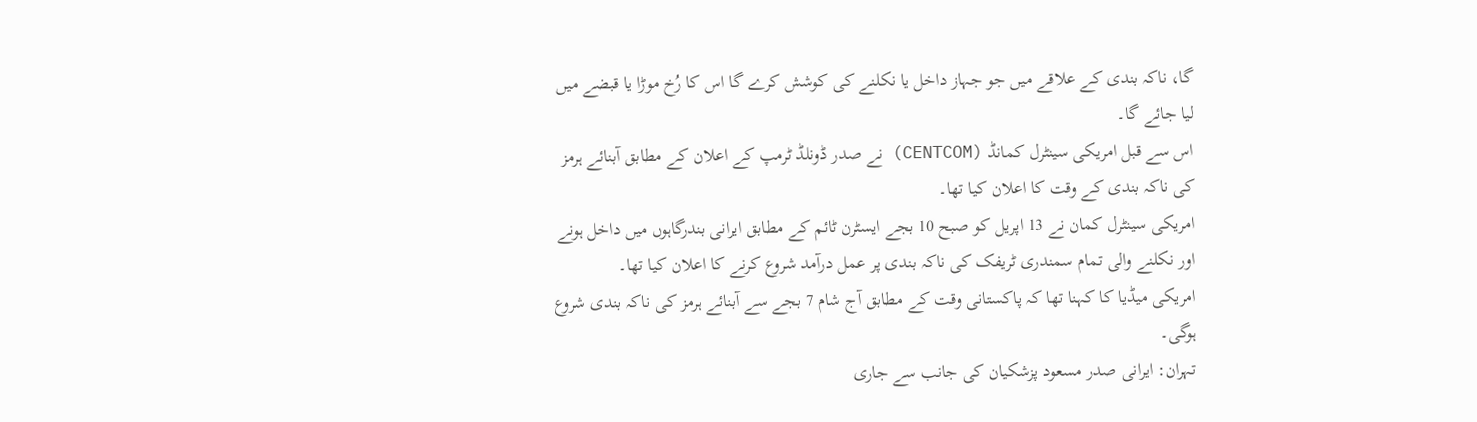گا، ناکہ بندی کے علاقے میں جو جہاز داخل یا نکلنے کی کوشش کرے گا اس کا رُخ موڑا یا قبضے میں لیا جائے گا۔
اس سے قبل امریکی سینٹرل کمانڈ (CENTCOM) نے صدر ڈونلڈ ٹرمپ کے اعلان کے مطابق آبنائے ہرمز کی ناکہ بندی کے وقت کا اعلان کیا تھا۔
امریکی سینٹرل کمان نے 13 اپریل کو صبح 10 بجے ایسٹرن ٹائم کے مطابق ایرانی بندرگاہوں میں داخل ہونے اور نکلنے والی تمام سمندری ٹریفک کی ناکہ بندی پر عمل درآمد شروع کرنے کا اعلان کیا تھا۔
امریکی میڈیا کا کہنا تھا کہ پاکستانی وقت کے مطابق آج شام 7 بجے سے آبنائے ہرمز کی ناکہ بندی شروع ہوگی۔
تہران: ایرانی صدر مسعود پزشکیان کی جانب سے جاری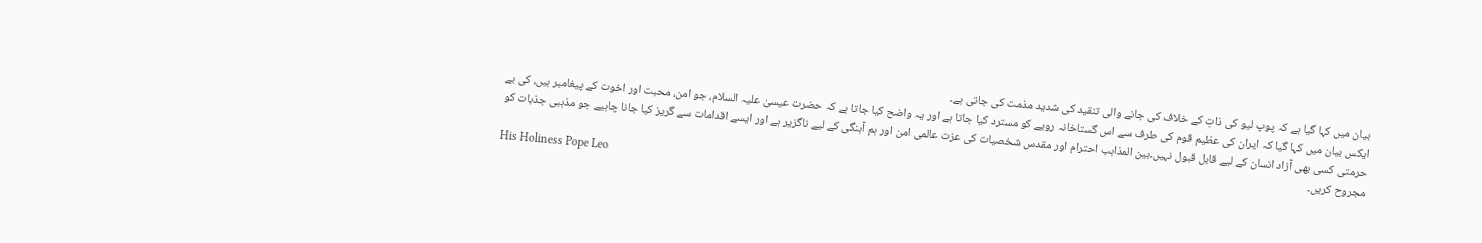بیان میں کہا گیا ہے کہ پوپ لیو کی ذاتِ کے خلاف کی جانے والی تنقید کی شدید مذمت کی جاتی ہے۔
ایکس بیان میں کہا گیا کہ ایران کی عظیم قوم کی طرف سے اس گستاخانہ رویے کو مسترد کیا جاتا ہے اور یہ واضح کیا جاتا ہے کہ حضرت عیسیٰ علیہ السلام، جو امن، محبت اور اخوت کے پیغامبر ہیں، کی بے حرمتی کسی بھی آزاد انسان کے لیے قابل قبول نہیں۔بین المذاہب احترام اور مقدس شخصیات کی عزت عالمی امن اور ہم آہنگی کے لیے ناگزیر ہے اور ایسے اقدامات سے گریز کیا جانا چاہیے جو مذہبی جذبات کو مجروح کریں۔
His Holiness Pope Leo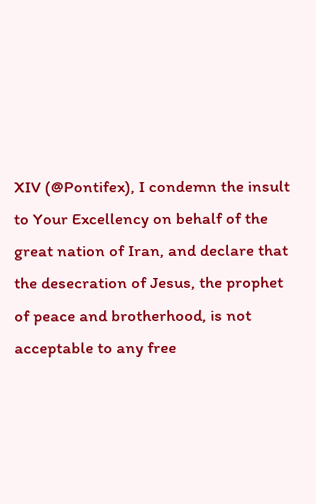XIV (@Pontifex), I condemn the insult to Your Excellency on behalf of the great nation of Iran, and declare that the desecration of Jesus, the prophet of peace and brotherhood, is not acceptable to any free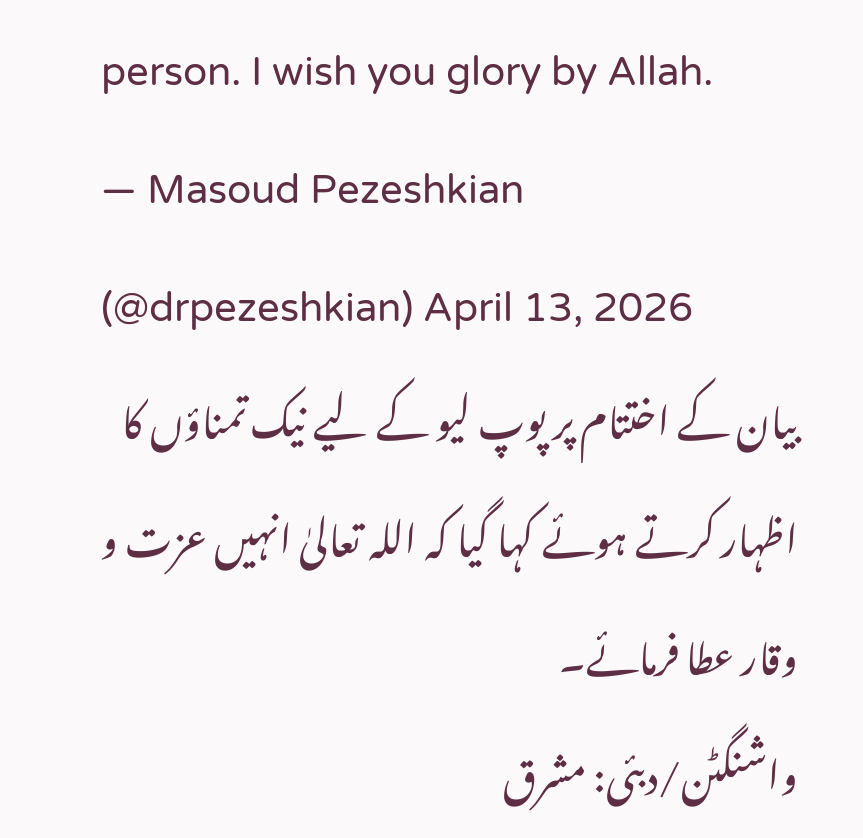person. I wish you glory by Allah.
— Masoud Pezeshkian (@drpezeshkian) April 13, 2026
بیان کے اختتام پر پوپ لیو کے لیے نیک تمناؤں کا اظہار کرتے ہوئے کہا گیا کہ اللہ تعالیٰ انہیں عزت و وقار عطا فرمائے۔
واشنگٹن/دبئی: مشرق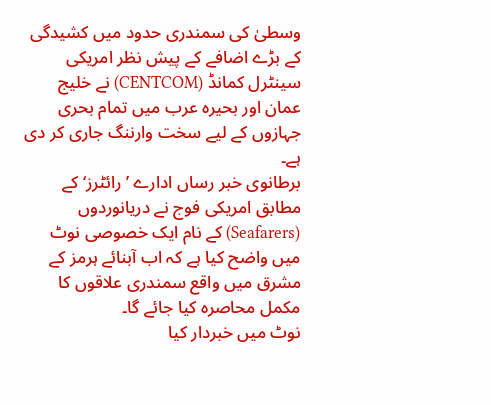وسطیٰ کی سمندری حدود میں کشیدگی کے بڑے اضافے کے پیش نظر امریکی سینٹرل کمانڈ (CENTCOM) نے خلیج عمان اور بحیرہ عرب میں تمام بحری جہازوں کے لیے سخت وارننگ جاری کر دی ہے۔
برطانوی خبر رساں ادارے ’رائٹرز‘ کے مطابق امریکی فوج نے دریانوردوں (Seafarers) کے نام ایک خصوصی نوٹ میں واضح کیا ہے کہ اب آبنائے ہرمز کے مشرق میں واقع سمندری علاقوں کا مکمل محاصرہ کیا جائے گا۔
نوٹ میں خبردار کیا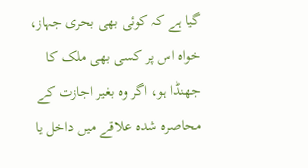گیا ہے کہ کوئی بھی بحری جہاز، خواہ اس پر کسی بھی ملک کا جھنڈا ہو، اگر وہ بغیر اجازت کے محاصرہ شدہ علاقے میں داخل یا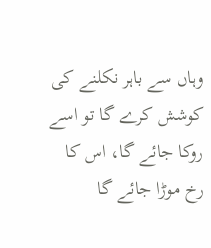وہاں سے باہر نکلنے کی کوشش کرے گا تو اسے روکا جائے گا، اس کا رخ موڑا جائے گا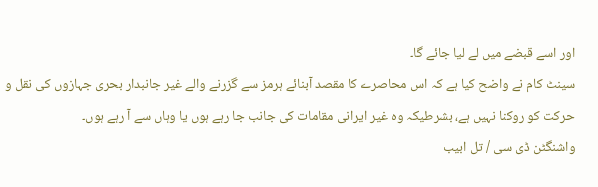اور اسے قبضے میں لے لیا جائے گا۔
سینٹ کام نے واضح کیا ہے کہ اس محاصرے کا مقصد آبنائے ہرمز سے گزرنے والے غیر جانبدار بحری جہازوں کی نقل و حرکت کو روکنا نہیں ہے، بشرطیکہ وہ غیر ایرانی مقامات کی جانب جا رہے ہوں یا وہاں سے آ رہے ہوں۔
واشنگٹن ڈی سی / تل ابیب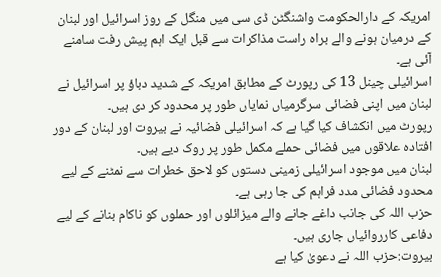امریکہ کے دارالحکومت واشنگٹن ڈی سی میں منگل کے روز اسرائیل اور لبنان کے درمیان ہونے والے براہ راست مذاکرات سے قبل ایک اہم پیش رفت سامنے آئی ہے۔
اسرائیلی چینل 13 کی رپورٹ کے مطابق امریکہ کے شدید دباؤ پر اسرائیل نے لبنان میں اپنی فضائی سرگرمیاں نمایاں طور پر محدود کر دی ہیں۔
رپورٹ میں انکشاف کیا گیا ہے کہ اسرائیلی فضائیہ نے بیروت اور لبنان کے دور افتادہ علاقوں میں فضائی حملے مکمل طور پر روک دیے ہیں۔
لبنان میں موجود اسرائیلی زمینی دستوں کو لاحق خطرات سے نمٹنے کے لیے محدود فضائی مدد فراہم کی جا رہی ہے۔
حزب اللہ کی جانب داغے جانے والے میزائلوں اور حملوں کو ناکام بنانے کے لیے دفاعی کارروائیاں جاری ہیں۔
بیروت:حزب اللہ نے دعویٰ کیا ہے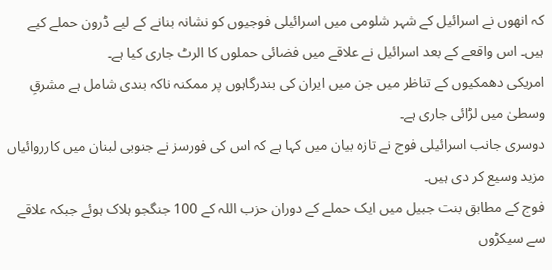کہ انھوں نے اسرائیل کے شہر شلومی میں اسرائیلی فوجیوں کو نشانہ بنانے کے لیے ڈرون حملے کیے ہیں۔ اس واقعے کے بعد اسرائیل نے علاقے میں فضائی حملوں کا الرٹ جاری کیا ہے۔
امریکی دھمکیوں کے تناظر میں جن میں ایران کی بندرگاہوں پر ممکنہ ناکہ بندی شامل ہے مشرقِ وسطیٰ میں لڑائی جاری ہے۔
دوسری جانب اسرائیلی فوج نے تازہ بیان میں کہا ہے کہ اس کی فورسز نے جنوبی لبنان میں کارروائیاں مزید وسیع کر دی ہیں۔
فوج کے مطابق بنت جبیل میں ایک حملے کے دوران حزب اللہ کے 100 جنگجو ہلاک ہوئے جبکہ علاقے سے سیکڑوں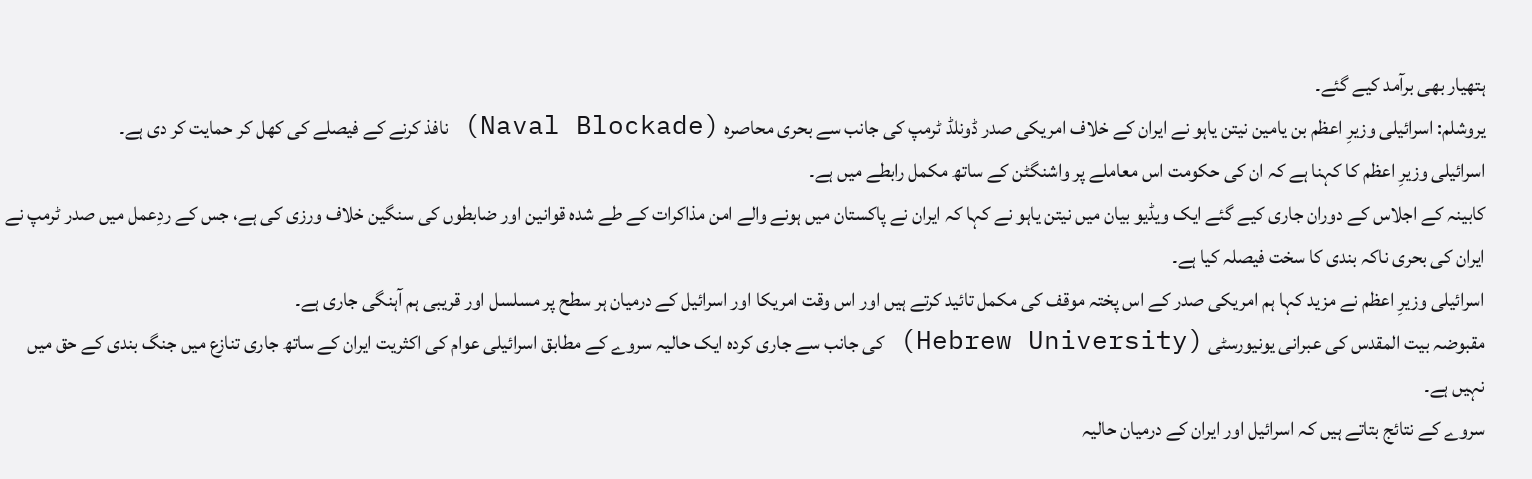ہتھیار بھی برآمد کیے گئے۔
یروشلم: اسرائیلی وزیرِ اعظم بن یامین نیتن یاہو نے ایران کے خلاف امریکی صدر ڈونلڈ ٹرمپ کی جانب سے بحری محاصرہ (Naval Blockade) نافذ کرنے کے فیصلے کی کھل کر حمایت کر دی ہے۔
اسرائیلی وزیرِ اعظم کا کہنا ہے کہ ان کی حکومت اس معاملے پر واشنگٹن کے ساتھ مکمل رابطے میں ہے۔
کابینہ کے اجلاس کے دوران جاری کیے گئے ایک ویڈیو بیان میں نیتن یاہو نے کہا کہ ایران نے پاکستان میں ہونے والے امن مذاکرات کے طے شدہ قوانین اور ضابطوں کی سنگین خلاف ورزی کی ہے، جس کے ردِعمل میں صدر ٹرمپ نے ایران کی بحری ناکہ بندی کا سخت فیصلہ کیا ہے۔
اسرائیلی وزیرِ اعظم نے مزید کہا ہم امریکی صدر کے اس پختہ موقف کی مکمل تائید کرتے ہیں اور اس وقت امریکا اور اسرائیل کے درمیان ہر سطح پر مسلسل اور قریبی ہم آہنگی جاری ہے۔
مقبوضہ بیت المقدس کی عبرانی یونیورسٹی (Hebrew University) کی جانب سے جاری کردہ ایک حالیہ سروے کے مطابق اسرائیلی عوام کی اکثریت ایران کے ساتھ جاری تنازع میں جنگ بندی کے حق میں نہیں ہے۔
سروے کے نتائج بتاتے ہیں کہ اسرائیل اور ایران کے درمیان حالیہ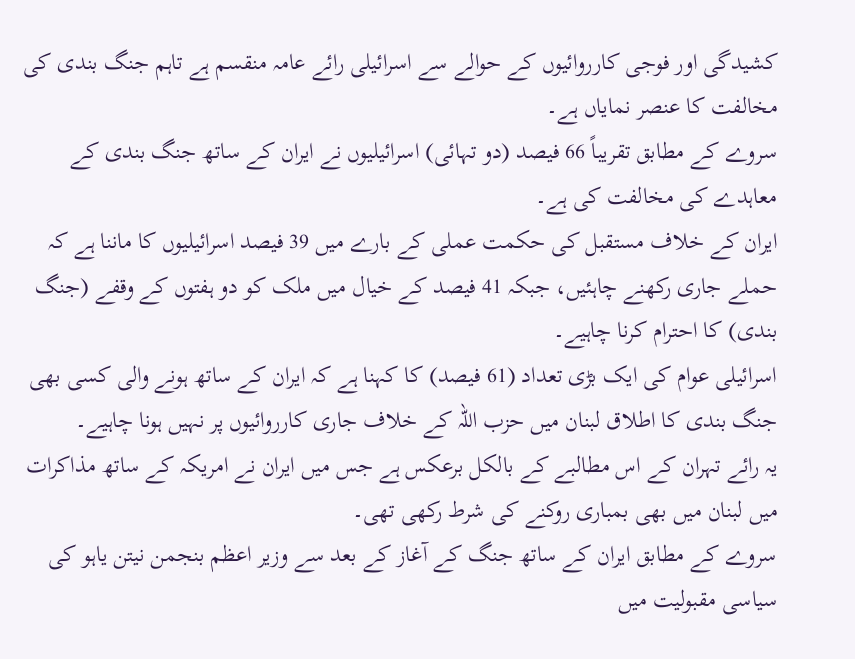کشیدگی اور فوجی کارروائیوں کے حوالے سے اسرائیلی رائے عامہ منقسم ہے تاہم جنگ بندی کی مخالفت کا عنصر نمایاں ہے۔
سروے کے مطابق تقریباً 66 فیصد (دو تہائی) اسرائیلیوں نے ایران کے ساتھ جنگ بندی کے معاہدے کی مخالفت کی ہے۔
ایران کے خلاف مستقبل کی حکمت عملی کے بارے میں 39 فیصد اسرائیلیوں کا ماننا ہے کہ حملے جاری رکھنے چاہئیں، جبکہ 41 فیصد کے خیال میں ملک کو دو ہفتوں کے وقفے (جنگ بندی) کا احترام کرنا چاہیے۔
اسرائیلی عوام کی ایک بڑی تعداد (61 فیصد) کا کہنا ہے کہ ایران کے ساتھ ہونے والی کسی بھی جنگ بندی کا اطلاق لبنان میں حزب اللہ کے خلاف جاری کارروائیوں پر نہیں ہونا چاہیے۔
یہ رائے تہران کے اس مطالبے کے بالکل برعکس ہے جس میں ایران نے امریکہ کے ساتھ مذاکرات میں لبنان میں بھی بمباری روکنے کی شرط رکھی تھی۔
سروے کے مطابق ایران کے ساتھ جنگ کے آغاز کے بعد سے وزیر اعظم بنجمن نیتن یاہو کی سیاسی مقبولیت میں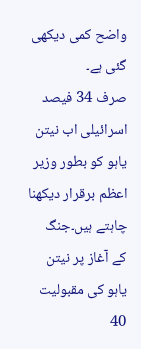واضح کمی دیکھی گئی ہے۔
صرف 34 فیصد اسرائیلی اب نیتن یاہو کو بطور وزیر اعظم برقرار دیکھنا چاہتے ہیں۔جنگ کے آغاز پر نیتن یاہو کی مقبولیت 40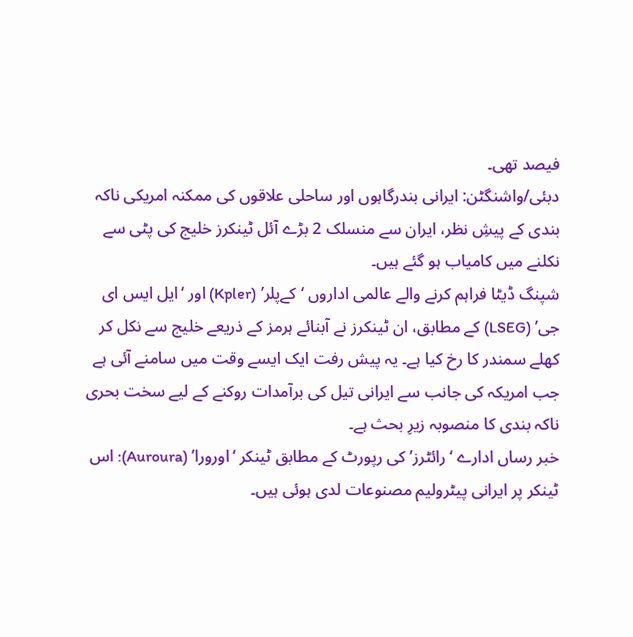فیصد تھی۔
دبئی/واشنگٹن: ایرانی بندرگاہوں اور ساحلی علاقوں کی ممکنہ امریکی ناکہ بندی کے پیشِ نظر، ایران سے منسلک 2 بڑے آئل ٹینکرز خلیج کی پٹی سے نکلنے میں کامیاب ہو گئے ہیں۔
شپنگ ڈیٹا فراہم کرنے والے عالمی اداروں ‘کےپلر’ (Kpler) اور ‘ایل ایس ای جی’ (LSEG) کے مطابق، ان ٹینکرز نے آبنائے ہرمز کے ذریعے خلیج سے نکل کر کھلے سمندر کا رخ کیا ہے۔ یہ پیش رفت ایک ایسے وقت میں سامنے آئی ہے جب امریکہ کی جانب سے ایرانی تیل کی برآمدات روکنے کے لیے سخت بحری ناکہ بندی کا منصوبہ زیرِ بحث ہے۔
خبر رساں ادارے ‘رائٹرز’ کی رپورٹ کے مطابق ٹینکر ‘اورورا’ (Auroura): اس ٹینکر پر ایرانی پیٹرولیم مصنوعات لدی ہوئی ہیں۔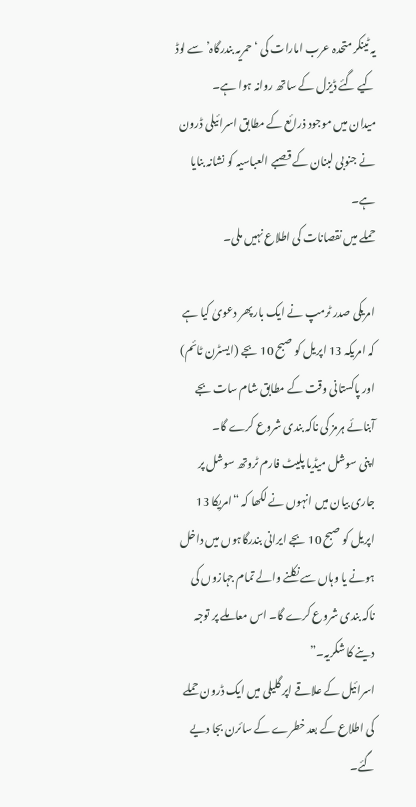یہ ٹینکر متحدہ عرب امارات کی ‘حمریہ بندرگاہ’ سے لوڈ کیے گئے ڈیزل کے ساتھ روانہ ہوا ہے۔
میدان میں موجود ذرائع کے مطابق اسرائیلی ڈرون نے جنوبی لبنان کے قصبے العباسیہ کو نشانہ بنایا ہے۔
حملے میں نقصانات کی اطلاع نہیں ملی۔

امریکی صدر ٹرمپ نے ایک بار پھر دعویٰ کیا ہے کہ امریکہ 13 اپریل کو صبح 10 بجے (ایسٹرن ٹائم) اور پاکستانی وقت کے مطابق شام سات بجے آبنائے ہرمز کی ناکہ بندی شروع کرے گا۔
اپنی سوشل میڈیا پلیٹ فارم ٹروتھ سوشل پر جاری بیان میں انہوں نے لکھا کہ “امریکا 13 اپریل کو صبح 10 بجے ایرانی بندرگاہوں میں داخل ہونے یا وہاں سے نکلنے والے تمام جہازوں کی ناکہ بندی شروع کرے گا۔ اس معاملے پر توجہ دینے کا شکریہ۔”
اسرائیل کے علاقے اپر گلیلی میں ایک ڈرون حملے کی اطلاع کے بعد خطرے کے سائرن بجا دیے گئے۔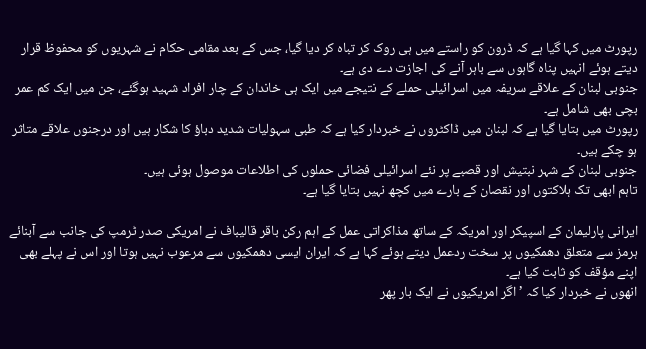رپورٹ میں کہا گیا ہے کہ ڈرون کو راستے میں ہی روک کر تباہ کر دیا گیا، جس کے بعد مقامی حکام نے شہریوں کو محفوظ قرار دیتے ہوئے انہیں پناہ گاہوں سے باہر آنے کی اجازت دے دی ہے۔
جنوبی لبنان کے علاقے سریفہ میں اسرائیلی حملے کے نتیجے میں ایک ہی خاندان کے چار افراد شہید ہوگئے، جن میں ایک کم عمر بچی بھی شامل ہے۔
رپورٹ میں بتایا گیا ہے کہ لبنان میں ڈاکٹروں نے خبردار کیا ہے کہ طبی سہولیات شدید دباؤ کا شکار ہیں اور درجنوں علاقے متاثر ہو چکے ہیں۔
جنوبی لبنان کے شہر نبتیش اور قصبے پر نئے اسرائیلی فضائی حملوں کی اطلاعات موصول ہوئی ہیں۔
تاہم ابھی تک ہلاکتوں اور نقصان کے بارے میں کچھ نہیں بتایا گیا ہے۔

ایرانی پارلیمان کے اسپیکر اور امریکہ کے ساتھ مذاکراتی عمل کے اہم رکن باقر قالیباف نے امریکی صدر ٹرمپ کی جانب سے آبنائے ہرمز سے متعلق دھمکیوں پر سخت ردعمل دیتے ہوئے کہا ہے کہ ایران ایسی دھمکیوں سے مرعوب نہیں ہوتا اور اس نے پہلے بھی اپنے مؤقف کو ثابت کیا ہے۔
انھوں نے خبردار کیا کہ ’اگر امریکیوں نے ایک بار پھر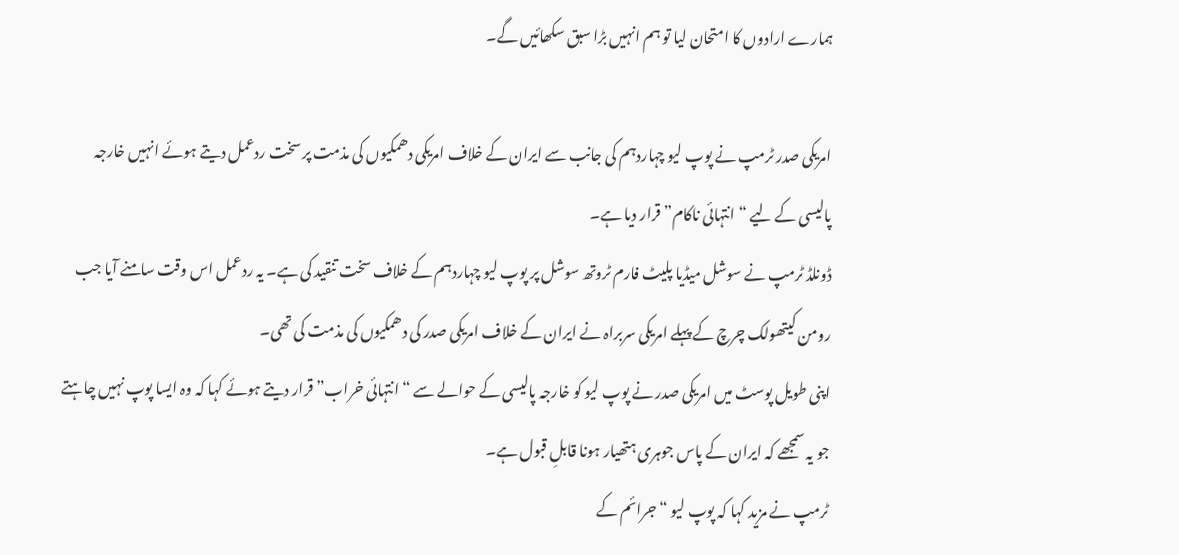ہمارے ارادوں کا امتحان لیا تو ہم انہیں بڑا سبق سکھائیں گے۔

امریکی صدر ٹرمپ نے پوپ لیو چہاردہم کی جانب سے ایران کے خلاف امریکی دھمکیوں کی مذمت پر سخت ردعمل دیتے ہوئے انہیں خارجہ پالیسی کے لیے “انتہائی ناکام” قرار دیا ہے۔
ڈونلڈ ٹرمپ نے سوشل میڈیا پلیٹ فارم ٹروتھ سوشل پر پوپ لیو چہاردہم کے خلاف سخت تنقید کی ہے۔ یہ ردعمل اس وقت سامنے آیا جب رومن کیتھولک چرچ کے پہلے امریکی سربراہ نے ایران کے خلاف امریکی صدر کی دھمکیوں کی مذمت کی تھی۔
اپنی طویل پوسٹ میں امریکی صدر نے پوپ لیو کو خارجہ پالیسی کے حوالے سے “انتہائی خراب” قرار دیتے ہوئے کہا کہ وہ ایسا پوپ نہیں چاہتے جو یہ سمجھے کہ ایران کے پاس جوہری ہتھیار ہونا قابلِ قبول ہے۔
ٹرمپ نے مزید کہا کہ پوپ لیو “جرائم کے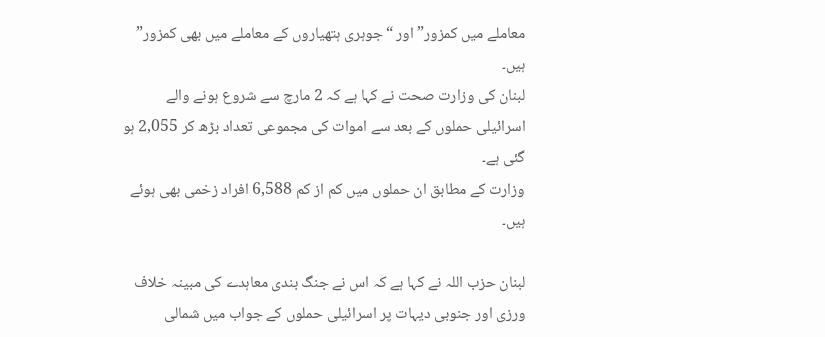معاملے میں کمزور” اور “جوہری ہتھیاروں کے معاملے میں بھی کمزور” ہیں۔
لبنان کی وزارت صحت نے کہا ہے کہ 2 مارچ سے شروع ہونے والے اسرائیلی حملوں کے بعد سے اموات کی مجموعی تعداد بڑھ کر 2,055 ہو گئی ہے۔
وزارت کے مطابق ان حملوں میں کم از کم 6,588 افراد زخمی بھی ہوئے ہیں۔

لبنان حزب اللہ نے کہا ہے کہ اس نے جنگ بندی معاہدے کی مبینہ خلاف ورزی اور جنوبی دیہات پر اسرائیلی حملوں کے جواب میں شمالی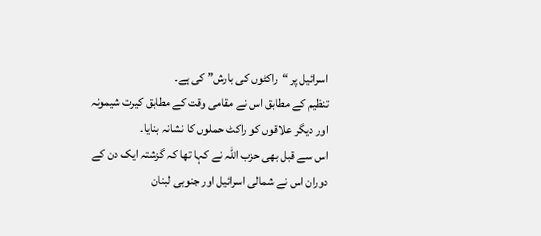اسرائیل پر “راکٹوں کی بارش” کی ہے۔
تنظیم کے مطابق اس نے مقامی وقت کے مطابق کیرت شیمونہ اور دیگر علاقوں کو راکٹ حملوں کا نشانہ بنایا۔
اس سے قبل بھی حزب اللہ نے کہا تھا کہ گزشتہ ایک دن کے دوران اس نے شمالی اسرائیل اور جنوبی لبنان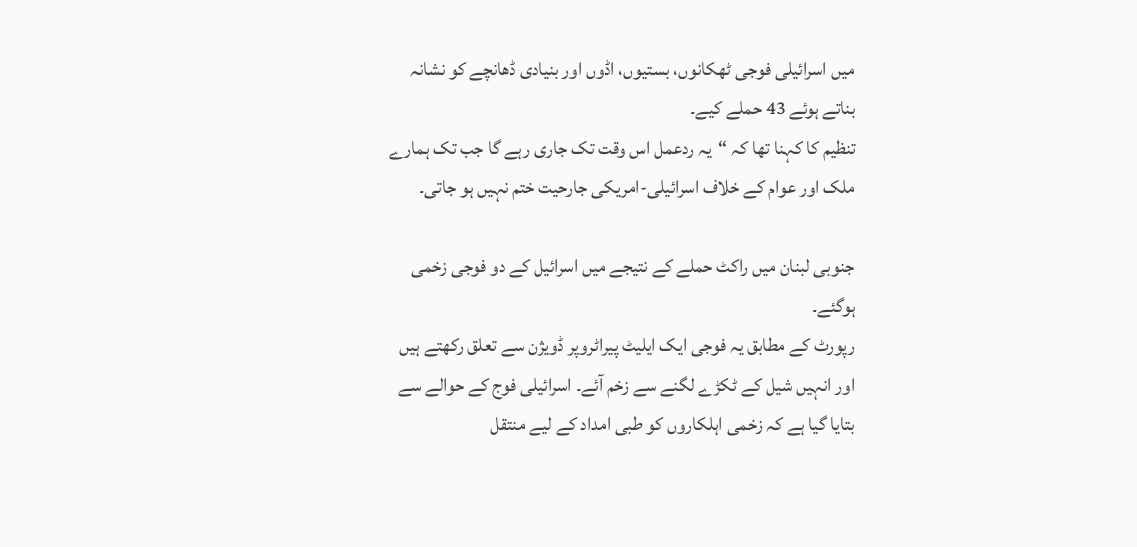میں اسرائیلی فوجی ٹھکانوں، بستیوں، اڈوں اور بنیادی ڈھانچے کو نشانہ بناتے ہوئے 43 حملے کیے۔
تنظیم کا کہنا تھا کہ “یہ ردعمل اس وقت تک جاری رہے گا جب تک ہمارے ملک اور عوام کے خلاف اسرائیلی-امریکی جارحیت ختم نہیں ہو جاتی۔

جنوبی لبنان میں راکٹ حملے کے نتیجے میں اسرائیل کے دو فوجی زخمی ہوگئے۔
رپورٹ کے مطابق یہ فوجی ایک ایلیٹ پیراٹروپر ڈویژن سے تعلق رکھتے ہیں اور انہیں شیل کے ٹکڑے لگنے سے زخم آئے۔ اسرائیلی فوج کے حوالے سے بتایا گیا ہے کہ زخمی اہلکاروں کو طبی امداد کے لیے منتقل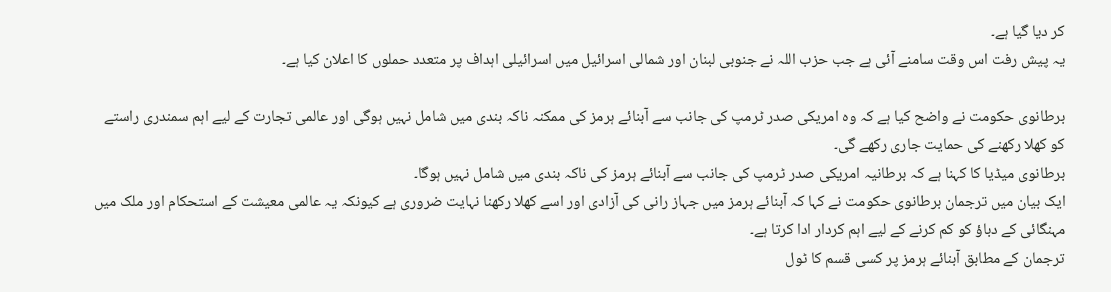کر دیا گیا ہے۔
یہ پیش رفت اس وقت سامنے آئی ہے جب حزب اللہ نے جنوبی لبنان اور شمالی اسرائیل میں اسرائیلی اہداف پر متعدد حملوں کا اعلان کیا ہے۔

برطانوی حکومت نے واضح کیا ہے کہ وہ امریکی صدر ٹرمپ کی جانب سے آبنائے ہرمز کی ممکنہ ناکہ بندی میں شامل نہیں ہوگی اور عالمی تجارت کے لیے اہم سمندری راستے کو کھلا رکھنے کی حمایت جاری رکھے گی۔
برطانوی میڈیا کا کہنا ہے کہ برطانیہ امریکی صدر ٹرمپ کی جانب سے آبنائے ہرمز کی ناکہ بندی میں شامل نہیں ہوگا۔
ایک بیان میں ترجمان برطانوی حکومت نے کہا کہ آبنائے ہرمز میں جہاز رانی کی آزادی اور اسے کھلا رکھنا نہایت ضروری ہے کیونکہ یہ عالمی معیشت کے استحکام اور ملک میں مہنگائی کے دباؤ کو کم کرنے کے لیے اہم کردار ادا کرتا ہے۔
ترجمان کے مطابق آبنائے ہرمز پر کسی قسم کا ٹول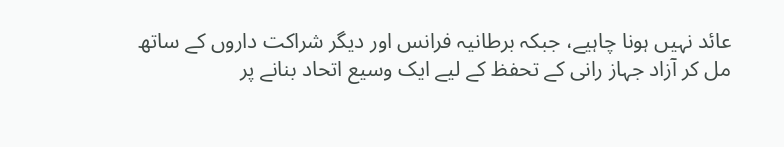عائد نہیں ہونا چاہیے، جبکہ برطانیہ فرانس اور دیگر شراکت داروں کے ساتھ مل کر آزاد جہاز رانی کے تحفظ کے لیے ایک وسیع اتحاد بنانے پر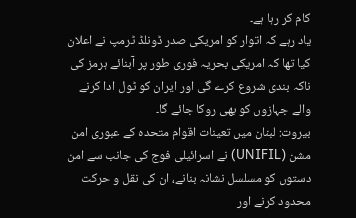کام کر رہا ہے۔
یاد رہے کہ اتوار کو امریکی صدر ڈونلڈ ٹرمپ نے اعلان کیا تھا کہ امریکی بحریہ فوری طور پر آبنائے ہرمز کی ناکہ بندی شروع کرے گی اور ایران کو ٹول ادا کرنے والے جہازوں کو بھی روکا جائے گا۔
بیروت: لبنان میں تعینات اقوام متحدہ کے عبوری امن مشن (UNIFIL) نے اسرائیلی فوج کی جانب سے امن دستوں کو مسلسل نشانہ بنانے، ان کی نقل و حرکت محدود کرنے اور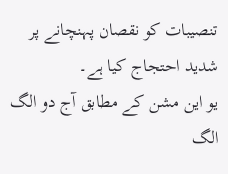تنصیبات کو نقصان پہنچانے پر شدید احتجاج کیا ہے۔
یو این مشن کے مطابق آج دو الگ الگ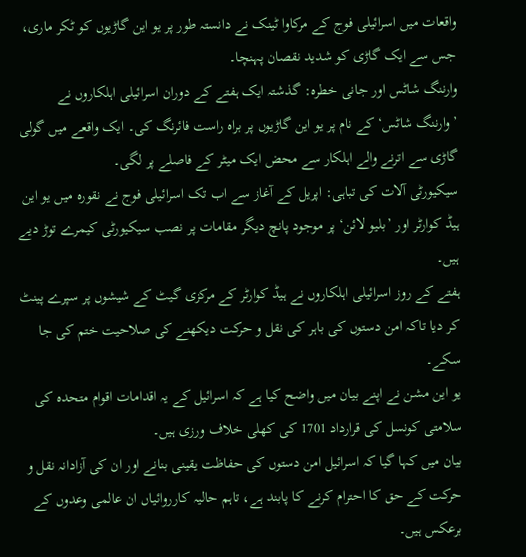واقعات میں اسرائیلی فوج کے مرکاوا ٹینک نے دانستہ طور پر یو این گاڑیوں کو ٹکر ماری، جس سے ایک گاڑی کو شدید نقصان پہنچا۔
وارننگ شاٹس اور جانی خطرہ: گذشتہ ایک ہفتے کے دوران اسرائیلی اہلکاروں نے ’وارننگ شاٹس‘ کے نام پر یو این گاڑیوں پر براہ راست فائرنگ کی۔ ایک واقعے میں گولی گاڑی سے اترنے والے اہلکار سے محض ایک میٹر کے فاصلے پر لگی۔
سیکیورٹی آلات کی تباہی: اپریل کے آغاز سے اب تک اسرائیلی فوج نے نقورہ میں یو این ہیڈ کوارٹر اور ’بلیو لائن‘ پر موجود پانچ دیگر مقامات پر نصب سیکیورٹی کیمرے توڑ دیے ہیں۔
ہفتے کے روز اسرائیلی اہلکاروں نے ہیڈ کوارٹر کے مرکزی گیٹ کے شیشوں پر سپرے پینٹ کر دیا تاکہ امن دستوں کی باہر کی نقل و حرکت دیکھنے کی صلاحیت ختم کی جا سکے۔
یو این مشن نے اپنے بیان میں واضح کیا ہے کہ اسرائیل کے یہ اقدامات اقوام متحدہ کی سلامتی کونسل کی قرارداد 1701 کی کھلی خلاف ورزی ہیں۔
بیان میں کہا گیا کہ اسرائیل امن دستوں کی حفاظت یقینی بنانے اور ان کی آزادانہ نقل و حرکت کے حق کا احترام کرنے کا پابند ہے، تاہم حالیہ کارروائیاں ان عالمی وعدوں کے برعکس ہیں۔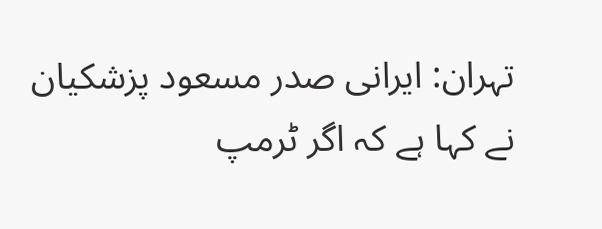تہران: ایرانی صدر مسعود پزشکیان نے کہا ہے کہ اگر ٹرمپ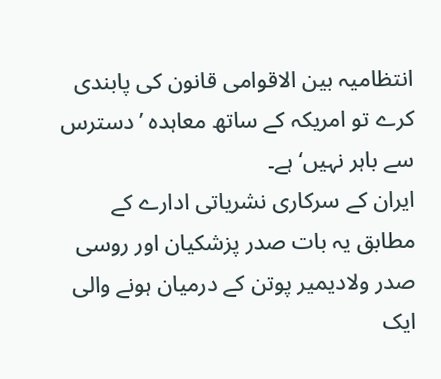انتظامیہ بین الاقوامی قانون کی پابندی کرے تو امریکہ کے ساتھ معاہدہ ’دسترس سے باہر نہیں‘ ہے۔
ایران کے سرکاری نشریاتی ادارے کے مطابق یہ بات صدر پزشکیان اور روسی صدر ولادیمیر پوتن کے درمیان ہونے والی ایک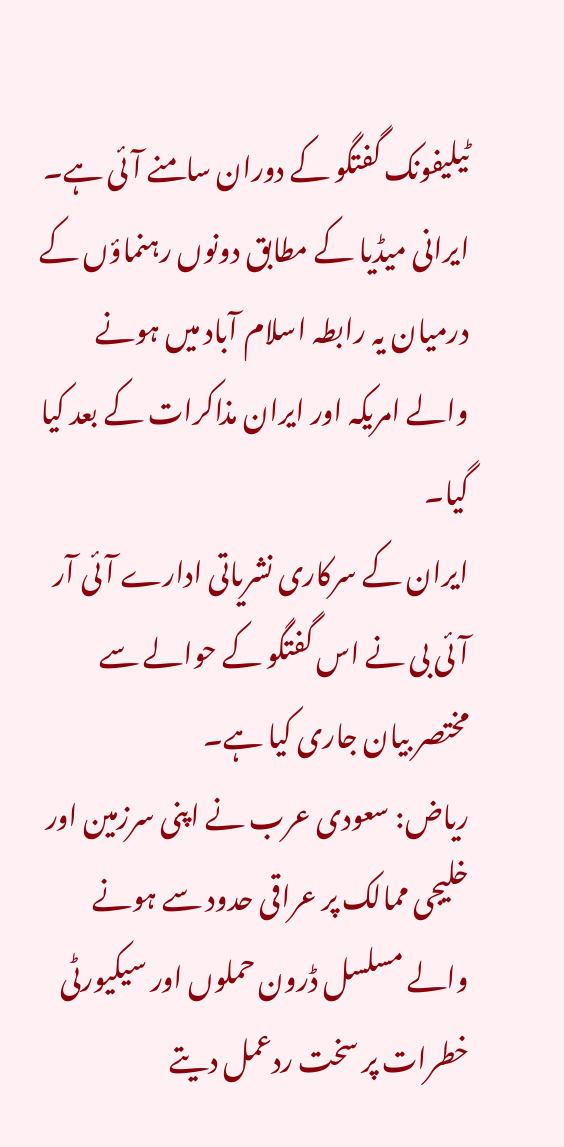ٹیلیفونک گفتگو کے دوران سامنے آئی ہے۔
ایرانی میڈیا کے مطابق دونوں رہنماؤں کے درمیان یہ رابطہ اسلام آباد میں ہونے والے امریکہ اور ایران مذاکرات کے بعد کیا گیا۔
ایران کے سرکاری نشریاتی ادارے آئی آر آئی بی نے اس گفتگو کے حوالے سے مختصر بیان جاری کیا ہے۔
ریاض: سعودی عرب نے اپنی سرزمین اور خلیجی ممالک پر عراقی حدود سے ہونے والے مسلسل ڈرون حملوں اور سیکیورٹی خطرات پر سخت ردعمل دیتے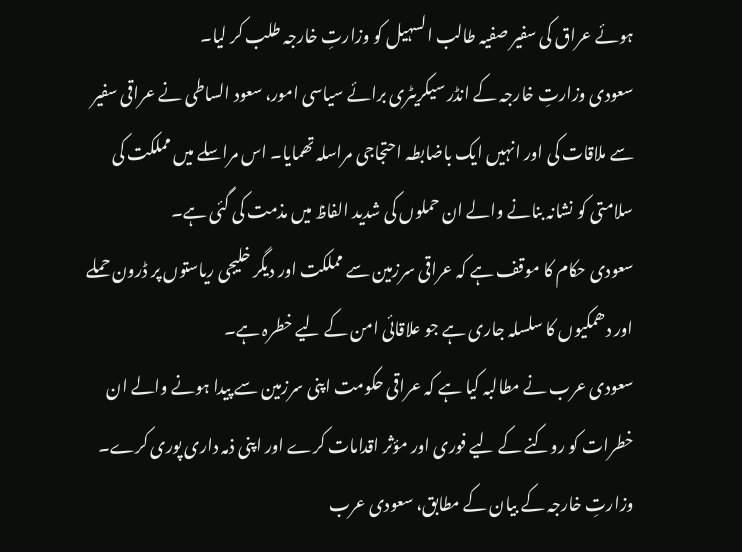ہوئے عراق کی سفیر صفیہ طالب السہیل کو وزارتِ خارجہ طلب کر لیا۔
سعودی وزارتِ خارجہ کے انڈر سیکریٹری برائے سیاسی امور، سعود الساطی نے عراقی سفیر سے ملاقات کی اور انہیں ایک باضابطہ احتجاجی مراسلہ تھمایا۔ اس مراسلے میں مملکت کی سلامتی کو نشانہ بنانے والے ان حملوں کی شدید الفاظ میں مذمت کی گئی ہے۔
سعودی حکام کا موقف ہے کہ عراقی سرزمین سے مملکت اور دیگر خلیجی ریاستوں پر ڈرون حملے اور دھمکیوں کا سلسلہ جاری ہے جو علاقائی امن کے لیے خطرہ ہے۔
سعودی عرب نے مطالبہ کیا ہے کہ عراقی حکومت اپنی سرزمین سے پیدا ہونے والے ان خطرات کو روکنے کے لیے فوری اور مؤثر اقدامات کرے اور اپنی ذمہ داری پوری کرے۔
وزارتِ خارجہ کے بیان کے مطابق، سعودی عرب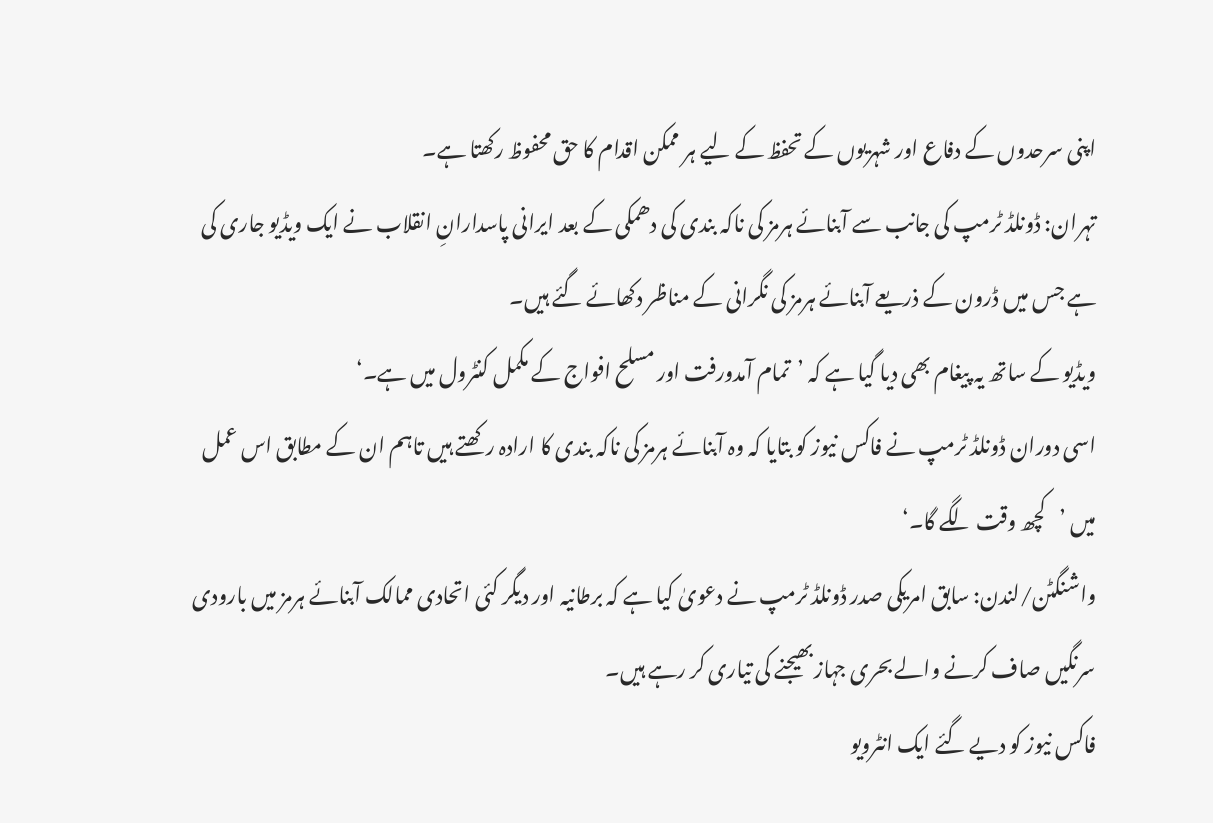اپنی سرحدوں کے دفاع اور شہریوں کے تحفظ کے لیے ہر ممکن اقدام کا حق محفوظ رکھتا ہے۔
تہران: ڈونلڈ ٹرمپ کی جانب سے آبنائے ہرمز کی ناکہ بندی کی دھمکی کے بعد ایرانی پاسدارانِ انقلاب نے ایک ویڈیو جاری کی ہے جس میں ڈرون کے ذریعے آبنائے ہرمز کی نگرانی کے مناظر دکھائے گئے ہیں۔
ویڈیو کے ساتھ یہ پیغام بھی دیا گیا ہے کہ ’تمام آمدورفت اور مسلح افواج کے مکمل کنٹرول میں ہے۔‘
اسی دوران ڈونلڈ ٹرمپ نے فاکس نیوز کو بتایا کہ وہ آبنائے ہرمز کی ناکہ بندی کا ارادہ رکھتے ہیں تاہم ان کے مطابق اس عمل میں ’کچھ وقت لگے گا۔‘
واشنگٹن/لندن: سابق امریکی صدر ڈونلڈ ٹرمپ نے دعویٰ کیا ہے کہ برطانیہ اور دیگر کئی اتحادی ممالک آبنائے ہرمز میں بارودی سرنگیں صاف کرنے والے بحری جہاز بھیجنے کی تیاری کر رہے ہیں۔
فاکس نیوز کو دیے گئے ایک انٹرویو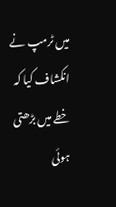میں ٹرمپ نے انکشاف کیا کہ خطے میں بڑھتی ہوئی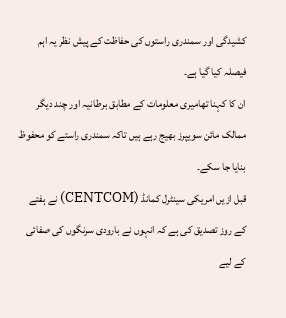کشیدگی اور سمندری راستوں کی حفاظت کے پیش نظر یہ اہم فیصلہ کیا گیا ہے۔
ان کا کہنا تھامیری معلومات کے مطابق برطانیہ اور چند دیگر ممالک مائن سویپرز بھیج رہے ہیں تاکہ سمندری راستے کو محفوظ بنایا جا سکے۔
قبل ازیں امریکی سینٹرل کمانڈ (CENTCOM) نے ہفتے کے روز تصدیق کی ہے کہ انہوں نے بارودی سرنگوں کی صفائی کے لیے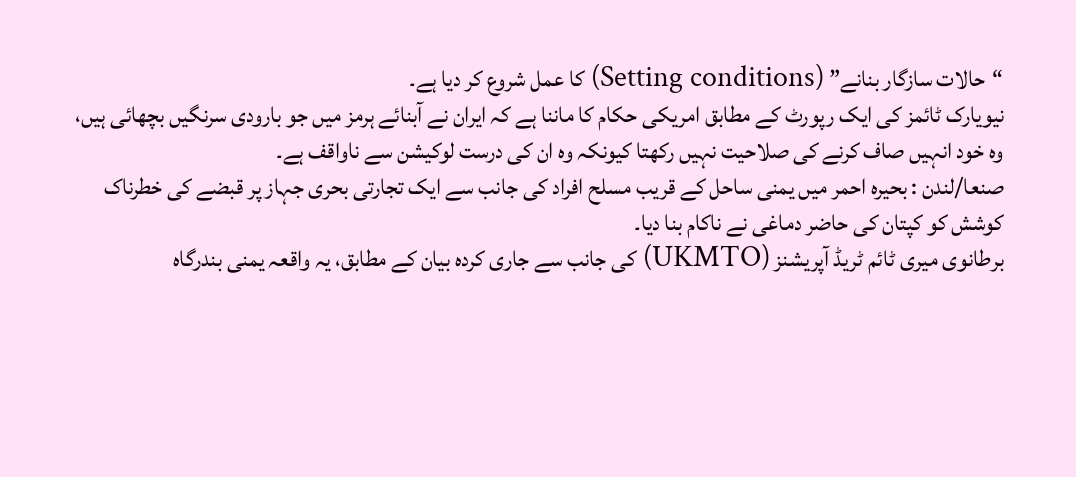“حالات سازگار بنانے” (Setting conditions) کا عمل شروع کر دیا ہے۔
نیویارک ٹائمز کی ایک رپورٹ کے مطابق امریکی حکام کا ماننا ہے کہ ایران نے آبنائے ہرمز میں جو بارودی سرنگیں بچھائی ہیں، وہ خود انہیں صاف کرنے کی صلاحیت نہیں رکھتا کیونکہ وہ ان کی درست لوکیشن سے ناواقف ہے۔
صنعا/لندن : بحیرہ احمر میں یمنی ساحل کے قریب مسلح افراد کی جانب سے ایک تجارتی بحری جہاز پر قبضے کی خطرناک کوشش کو کپتان کی حاضر دماغی نے ناکام بنا دیا۔
برطانوی میری ٹائم ٹریڈ آپریشنز (UKMTO) کی جانب سے جاری کردہ بیان کے مطابق، یہ واقعہ یمنی بندرگاہ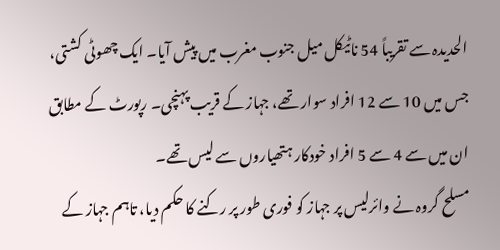الحدیدہ سے تقریباً 54 ناٹیکل میل جنوب مغرب میں پیش آیا۔ ایک چھوٹی کشتی، جس میں 10 سے 12 افراد سوار تھے، جہاز کے قریب پہنچی۔ رپورٹ کے مطابق ان میں سے 4 سے 5 افراد خودکار ہتھیاروں سے لیس تھے۔
مسلح گروہ نے وائرلیس پر جہاز کو فوری طور پر رکنے کا حکم دیا، تاہم جہاز کے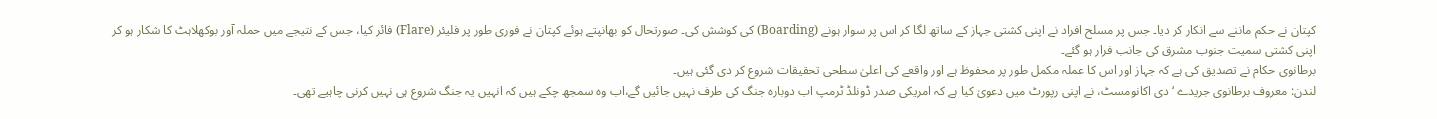کپتان نے حکم ماننے سے انکار کر دیا۔ جس پر مسلح افراد نے اپنی کشتی جہاز کے ساتھ لگا کر اس پر سوار ہونے (Boarding) کی کوشش کی۔ صورتحال کو بھانپتے ہوئے کپتان نے فوری طور پر فلیئر (Flare) فائر کیا، جس کے نتیجے میں حملہ آور بوکھلاہٹ کا شکار ہو کر اپنی کشتی سمیت جنوب مشرق کی جانب فرار ہو گئے۔
برطانوی حکام نے تصدیق کی ہے کہ جہاز اور اس کا عملہ مکمل طور پر محفوظ ہے اور واقعے کی اعلیٰ سطحی تحقیقات شروع کر دی گئی ہیں۔
لندن: معروف برطانوی جریدے ‘دی اکانومسٹ، نے اپنی رپورٹ میں دعویٰ کیا ہے کہ امریکی صدر ڈونلڈ ٹرمپ اب دوبارہ جنگ کی طرف نہیں جائیں گے،اب وہ سمجھ چکے ہیں کہ انہیں یہ جنگ شروع ہی نہیں کرنی چاہیے تھی۔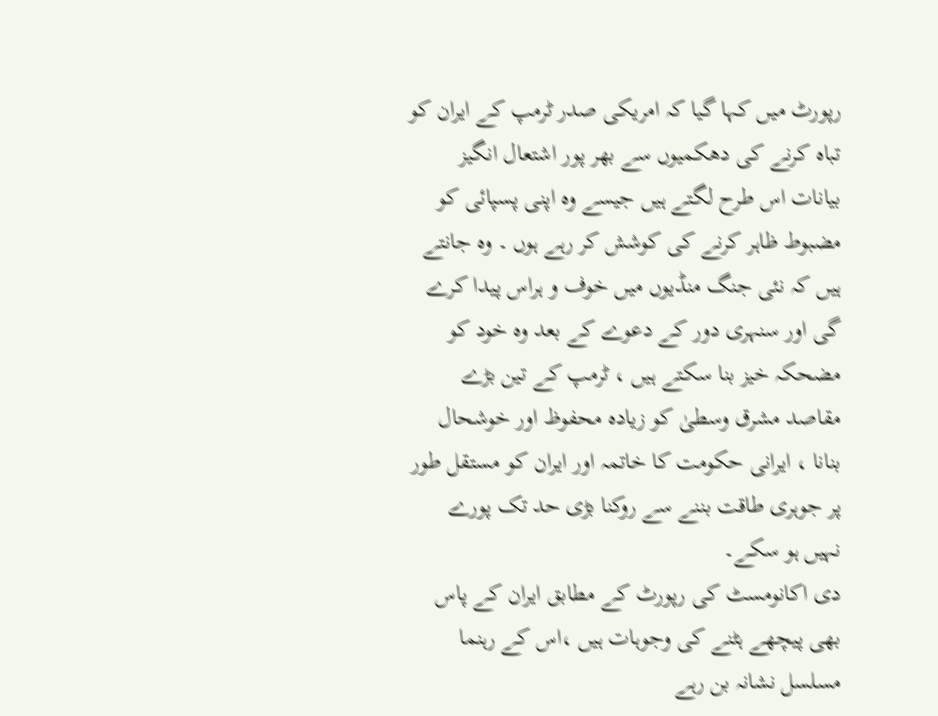رپورٹ میں کہا گیا کہ امریکی صدر ٹرمپ کے ایران کو تباہ کرنے کی دھکمیوں سے بھر پور اشتعال انگیز بیانات اس طرح لگتے ہیں جیسے وہ اپنی پسپائی کو مضبوط ظاہر کرنے کی کوشش کر رہے ہوں ۔ وہ جانتے ہیں کہ نئی جنگ منڈیوں میں خوف و ہراس پیدا کرے گی اور سنہری دور کے دعوے کے بعد وہ خود کو مضحکہ خیز بنا سکتے ہیں ، ٹرمپ کے تین بڑے مقاصد مشرق وسطیٰ کو زیادہ محفوظ اور خوشحال بنانا ، ایرانی حکومت کا خاتمہ اور ایران کو مستقل طور پر جوہری طاقت بننے سے روکنا بڑی حد تک پورے نہیں ہو سکے۔
دی اکانومسٹ کی رپورٹ کے مطابق ایران کے پاس بھی پیچھے ہٹنے کی وجوہات ہیں ،اس کے رہنما مسلسل نشانہ بن رہے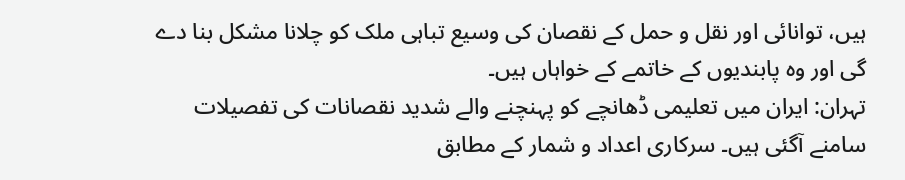ہیں، توانائی اور نقل و حمل کے نقصان کی وسیع تباہی ملک کو چلانا مشکل بنا دے گی اور وہ پابندیوں کے خاتمے کے خواہاں ہیں۔
تہران: ایران میں تعلیمی ڈھانچے کو پہنچنے والے شدید نقصانات کی تفصیلات سامنے آگئی ہیں۔ سرکاری اعداد و شمار کے مطابق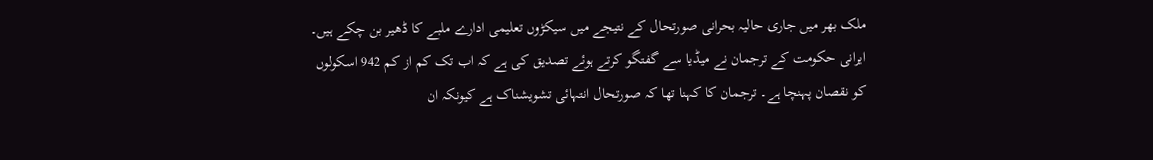ملک بھر میں جاری حالیہ بحرانی صورتحال کے نتیجے میں سیکڑوں تعلیمی ادارے ملبے کا ڈھیر بن چکے ہیں۔
ایرانی حکومت کے ترجمان نے میڈیا سے گفتگو کرتے ہوئے تصدیق کی ہے کہ اب تک کم از کم 942 اسکولوں کو نقصان پہنچا ہے۔ ترجمان کا کہنا تھا کہ صورتحال انتہائی تشویشناک ہے کیونکہ ان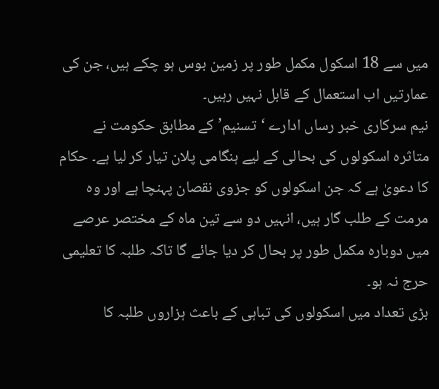میں سے 18 اسکول مکمل طور پر زمین بوس ہو چکے ہیں، جن کی عمارتیں اب استعمال کے قابل نہیں رہیں۔
نیم سرکاری خبر رساں ادارے ‘تسنیم’ کے مطابق حکومت نے متاثرہ اسکولوں کی بحالی کے لیے ہنگامی پلان تیار کر لیا ہے۔ حکام کا دعویٰ ہے کہ جن اسکولوں کو جزوی نقصان پہنچا ہے اور وہ مرمت کے طلب گار ہیں، انہیں دو سے تین ماہ کے مختصر عرصے میں دوبارہ مکمل طور پر بحال کر دیا جائے گا تاکہ طلبہ کا تعلیمی حرج نہ ہو۔
بڑی تعداد میں اسکولوں کی تباہی کے باعث ہزاروں طلبہ کا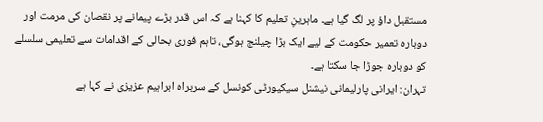مستقبل داؤ پر لگ گیا ہے۔ ماہرینِ تعلیم کا کہنا ہے کہ اس قدر بڑے پیمانے پر نقصان کی مرمت اور دوبارہ تعمیر حکومت کے لیے ایک بڑا چیلنج ہوگی، تاہم فوری بحالی کے اقدامات سے تعلیمی سلسلے کو دوبارہ جوڑا جا سکتا ہے۔
تہران: ایرانی پارلیمانی نیشنل سیکیورٹی کونسل کے سربراہ ابراہیم عزیزی نے کہا ہے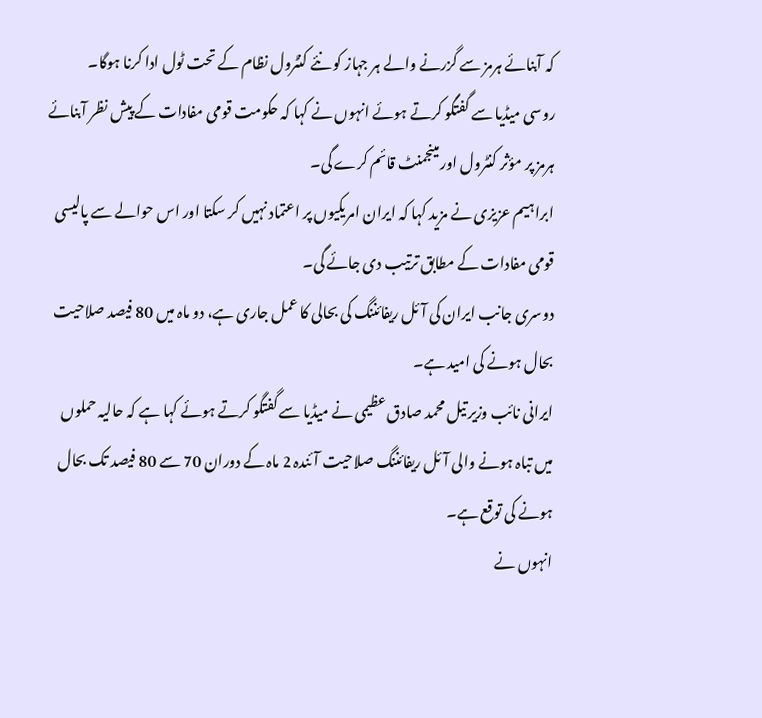کہ آبنائے ہرمز سے گزرنے والے ہر جہاز کو نئے کنٹرول نظام کے تحت ٹول ادا کرنا ہوگا۔
روسی میڈیا سے گفتگو کرتے ہوئے انہوں نے کہا کہ حکومت قومی مفادات کے پیش نظر آبنائے ہرمز پر مؤثر کنٹرول اور مینجمنٹ قائم کرے گی۔
ابراہیم عزیزی نے مزید کہا کہ ایران امریکیوں پر اعتماد نہیں کر سکتا اور اس حوالے سے پالیسی قومی مفادات کے مطابق ترتیب دی جائے گی۔
دوسری جانب ایران کی آئل ریفائننگ کی بحالی کا عمل جاری ہے، دو ماہ میں 80 فیصد صلاحیت بحال ہونے کی امید ہے۔
ایرانی نائب وزیر تیل محمد صادق عظیمی نے میڈیا سے گفتگو کرتے ہوئے کہا ہے کہ حالیہ حملوں میں تباہ ہونے والی آئل ریفائننگ صلاحیت آئندہ 2 ماہ کے دوران 70 سے 80 فیصد تک بحال ہونے کی توقع ہے۔
انہوں نے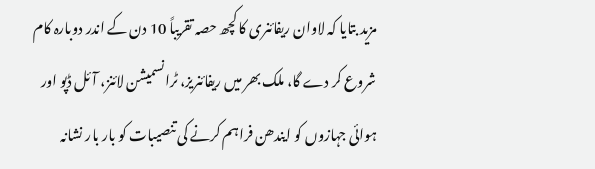مزید بتایا کہ لاوان ریفائنری کا کچھ حصہ تقریباً 10 دن کے اندر دوبارہ کام شروع کر دے گا، ملک بھر میں ریفائنریز، ٹرانسمیشن لائنز، آئل ڈپو اور ہوائی جہازوں کو ایندھن فراہم کرنے کی تنصیبات کو بار بار نشانہ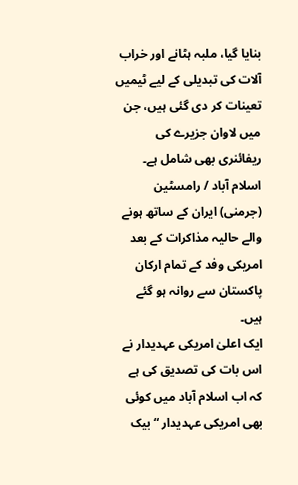بنایا گیا، ملبہ ہٹانے اور خراب آلات کی تبدیلی کے لیے ٹیمیں تعینات کر دی گئی ہیں، جن میں لاوان جزیرے کی ریفائنری بھی شامل ہے۔
اسلام آباد / رامسٹین (جرمنی) ایران کے ساتھ ہونے والے حالیہ مذاکرات کے بعد امریکی وفد کے تمام ارکان پاکستان سے روانہ ہو گئے ہیں۔
ایک اعلیٰ امریکی عہدیدار نے اس بات کی تصدیق کی ہے کہ اب اسلام آباد میں کوئی بھی امریکی عہدیدار “بیک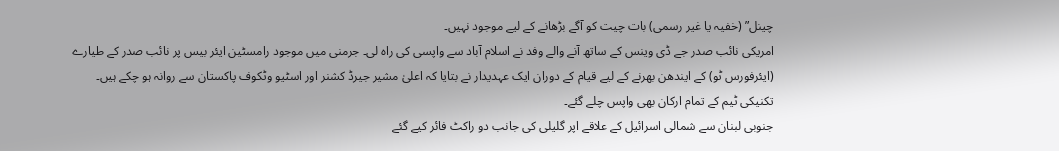چینل” (خفیہ یا غیر رسمی) بات چیت کو آگے بڑھانے کے لیے موجود نہیں۔
امریکی نائب صدر جے ڈی وینس کے ساتھ آنے والے وفد نے اسلام آباد سے واپسی کی راہ لی۔ جرمنی میں موجود رامسٹین ایئر بیس پر نائب صدر کے طیارے (ایئرفورس ٹو) کے ایندھن بھرنے کے لیے قیام کے دوران ایک عہدیدار نے بتایا کہ اعلیٰ مشیر جیرڈ کشنر اور اسٹیو وٹکوف پاکستان سے روانہ ہو چکے ہیں۔ تکنیکی ٹیم کے تمام ارکان بھی واپس چلے گئے۔
جنوبی لبنان سے شمالی اسرائیل کے علاقے اپر گلیلی کی جانب دو راکٹ فائر کیے گئے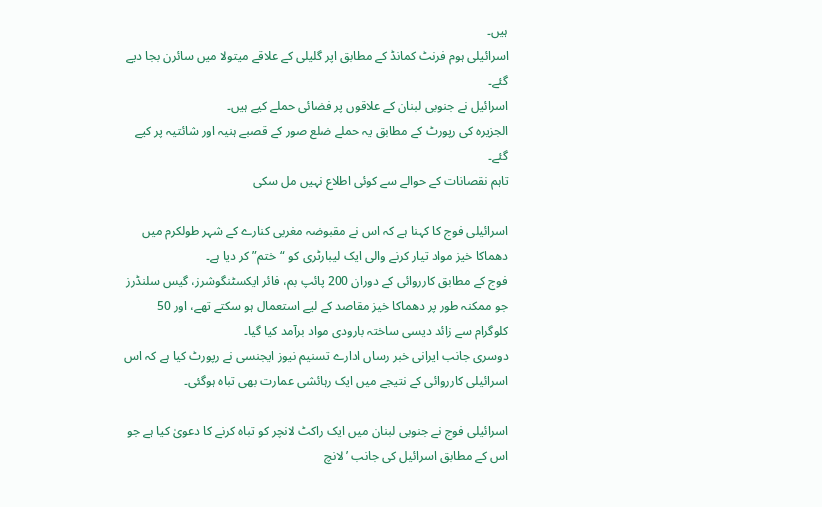ہیں۔
اسرائیلی ہوم فرنٹ کمانڈ کے مطابق اپر گلیلی کے علاقے میتولا میں سائرن بجا دیے گئے۔
اسرائیل نے جنوبی لبنان کے علاقوں پر فضائی حملے کیے ہیں۔
الجزیرہ کی رپورٹ کے مطابق یہ حملے ضلع صور کے قصبے ہنیہ اور شائتیہ پر کیے گئے۔
تاہم نقصانات کے حوالے سے کوئی اطلاع نہیں مل سکی

اسرائیلی فوج کا کہنا ہے کہ اس نے مقبوضہ مغربی کنارے کے شہر طولکرم میں دھماکا خیز مواد تیار کرنے والی ایک لیبارٹری کو “ختم” کر دیا ہے۔
فوج کے مطابق کارروائی کے دوران 200 پائپ بم، فائر ایکسٹنگوشرز، گیس سلنڈرز جو ممکنہ طور پر دھماکا خیز مقاصد کے لیے استعمال ہو سکتے تھے، اور 50 کلوگرام سے زائد دیسی ساختہ بارودی مواد برآمد کیا گیا۔
دوسری جانب ایرانی خبر رساں ادارے تسنیم نیوز ایجنسی نے رپورٹ کیا ہے کہ اس اسرائیلی کارروائی کے نتیجے میں ایک رہائشی عمارت بھی تباہ ہوگئی۔

اسرائیلی فوج نے جنوبی لبنان میں ایک راکٹ لانچر کو تباہ کرنے کا دعویٰ کیا ہے جو اس کے مطابق اسرائیل کی جانب ’لانچ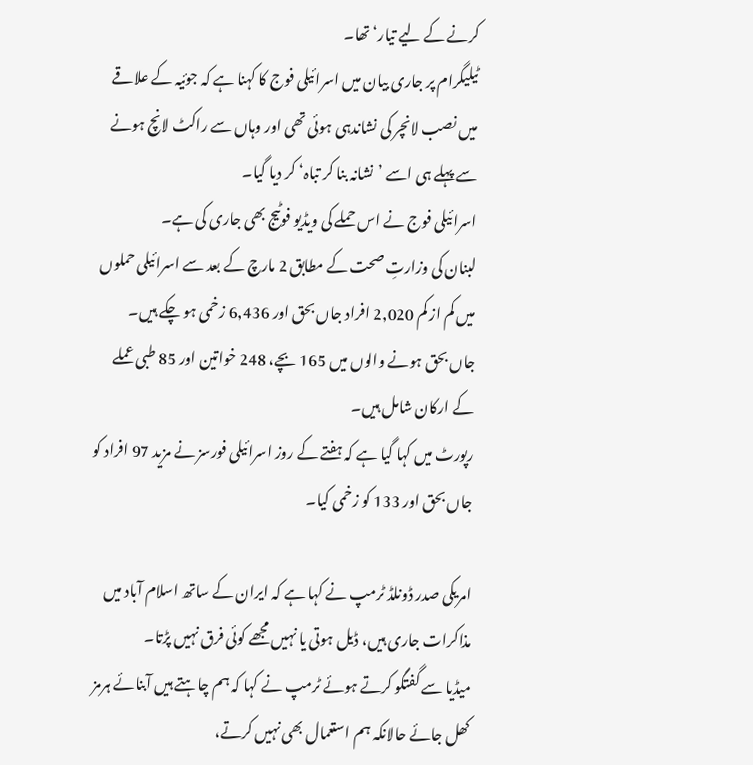کرنے کے لیے تیار‘ تھا۔
ٹیلیگرام پر جاری بیان میں اسرائیلی فوج کا کہنا ہے کہ جوئیہ کے علاقے میں نصب لانچر کی نشاندہی ہوئی تھی اور وہاں سے راکٹ لانچ ہونے سے پہلے ہی اسے ’نشانہ بنا کر تباہ‘ کر دیا گیا۔
اسرائیلی فوج نے اس حملے کی ویڈیو فوٹیج بھی جاری کی ہے۔
لبنان کی وزارتِ صحت کے مطابق 2 مارچ کے بعد سے اسرائیلی حملوں میں کم از کم 2,020 افراد جاں بحق اور 6,436 زخمی ہو چکے ہیں۔
جاں بحق ہونے والوں میں 165 بچے، 248 خواتین اور 85 طبی عملے کے ارکان شامل ہیں۔
رپورٹ میں کہا گیا ہے کہ ہفتے کے روز اسرائیلی فورسز نے مزید 97 افراد کو جاں بحق اور 133 کو زخمی کیا۔

امریکی صدر ڈونلڈ ٹرمپ نے کہا ہے کہ ایران کے ساتھ اسلام آباد میں مذاکرات جاری ہیں، ڈیل ہوتی یا نہیں مجھے کوئی فرق نہیں پڑتا۔
میڈیا سے گفتگو کرتے ہوئے ٹرمپ نے کہا کہ ہم چاہتے ہیں آبنائے ہرمز کھل جائے حالانکہ ہم استعمال بھی نہیں کرتے،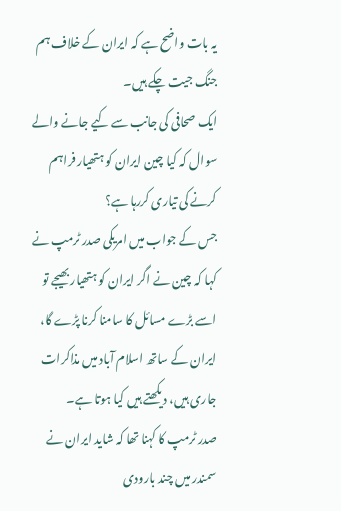یہ بات واضح ہے کہ ایران کے خلاف ہم جنگ جیت چکے ہیں۔
ایک صحافی کی جانب سے کیے جانے والے سوال کہ کیا چین ایران کو ہتھیار فراہم کرنے کی تیاری کررہا ہے؟
جس کے جواب میں امریکی صدر ٹرمپ نے کہا کہ چین نے اگر ایران کو ہتھیار بھیجے تو اسے بڑے مسائل کا سامنا کرنا پڑے گا، ایران کے ساتھ اسلام آباد میں مذاکرات جاری ہیں، دیکھتے ہیں کیا ہوتا ہے۔
صدر ٹرمپ کا کہنا تھا کہ شاید ایران نے سمندر میں چند بارودی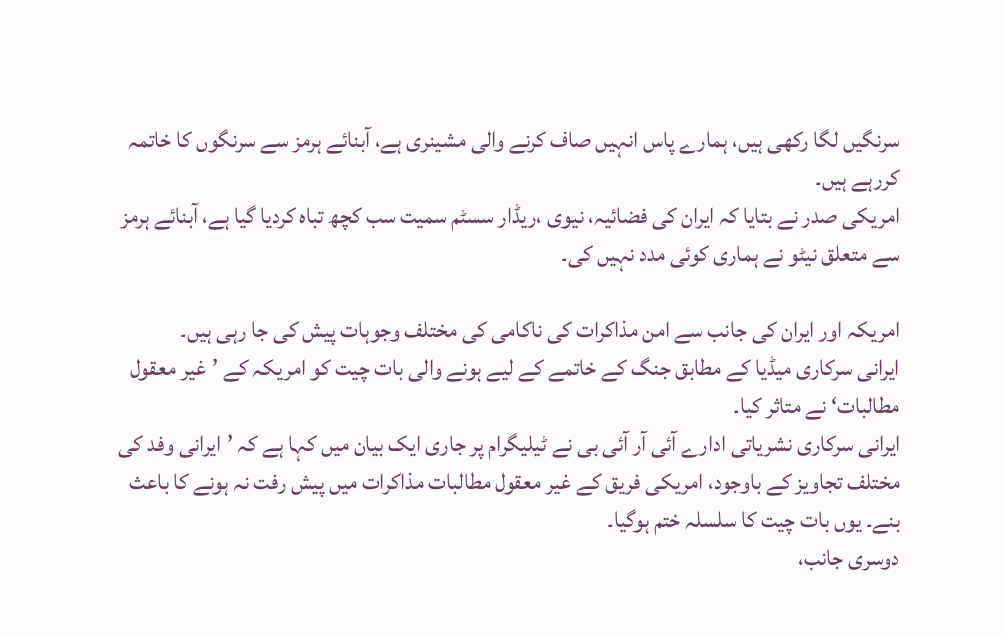سرنگیں لگا رکھی ہیں، ہمارے پاس انہیں صاف کرنے والی مشینری ہے، آبنائے ہرمز سے سرنگوں کا خاتمہ کررہے ہیں۔
امریکی صدر نے بتایا کہ ایران کی فضائیہ، نیوی ،ریڈار سسٹم سمیت سب کچھ تباہ کردیا گیا ہے، آبنائے ہرمز سے متعلق نیٹو نے ہماری کوئی مدد نہیں کی۔

امریکہ اور ایران کی جانب سے امن مذاکرات کی ناکامی کی مختلف وجوہات پیش کی جا رہی ہیں۔
ایرانی سرکاری میڈیا کے مطابق جنگ کے خاتمے کے لیے ہونے والی بات چیت کو امریکہ کے ’غیر معقول مطالبات‘ نے متاثر کیا۔
ایرانی سرکاری نشریاتی ادارے آئی آر آئی بی نے ٹیلیگرام پر جاری ایک بیان میں کہا ہے کہ ’ایرانی وفد کی مختلف تجاویز کے باوجود، امریکی فریق کے غیر معقول مطالبات مذاکرات میں پیش رفت نہ ہونے کا باعث بنے۔ یوں بات چیت کا سلسلہ ختم ہوگیا۔
دوسری جانب،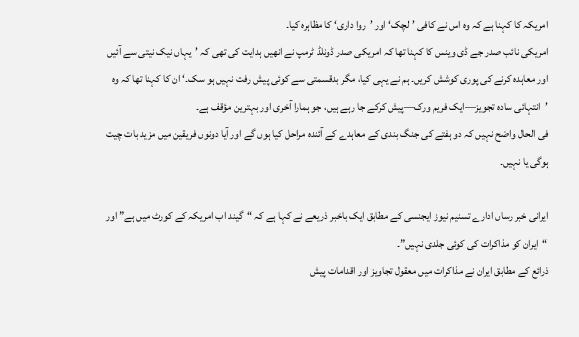امریکہ کا کہنا ہے کہ وہ اس نے کافی ’لچک‘ اور ’روا داری‘ کا مظاہرہ کیا۔
امریکی نائب صدر جے ڈی وینس کا کہنا تھا کہ امریکی صدر ڈونلڈ ٹرمپ نے انھیں ہدایت کی تھی کہ ’یہاں نیک نیتی سے آئیں اور معاہدہ کرنے کی پوری کوشش کریں۔ ہم نے یہی کیا، مگر بدقسمتی سے کوئی پیش رفت نہیں ہو سک۔‘ ان کا کہنا تھا کہ وہ ’انتہائی سادہ تجویز—ایک فریم ورک—پیش کرکے جا رہے ہیں، جو ہمارا آخری اور بہترین مؤقف ہے۔
فی الحال واضح نہیں کہ دو ہفتے کی جنگ بندی کے معاہدے کے آئندہ مراحل کیا ہوں گے اور آیا دونوں فریقین میں مزید بات چیت ہوگی یا نہیں۔

ایرانی خبر رساں ادارے تسنیم نیوز ایجنسی کے مطابق ایک باخبر ذریعے نے کہا ہے کہ “گیند اب امریکہ کے کورٹ میں ہے” اور “ایران کو مذاکرات کی کوئی جلدی نہیں”۔
ذرائع کے مطابق ایران نے مذاکرات میں معقول تجاویز اور اقدامات پیش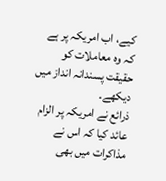کیے، اب امریکہ پر ہے کہ وہ معاملات کو حقیقت پسندانہ انداز میں دیکھے۔
ذرائع نے امریکہ پر الزام عائد کیا کہ اس نے مذاکرات میں بھی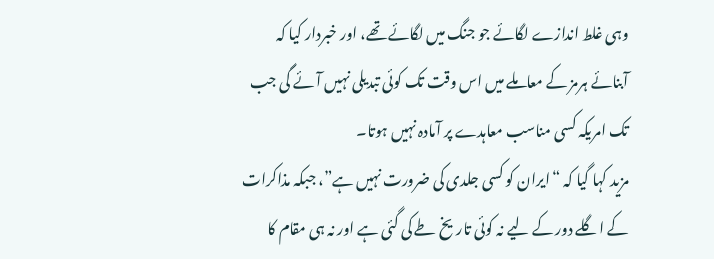وہی غلط اندازے لگائے جو جنگ میں لگائے تھے، اور خبردار کیا کہ آبنائے ہرمز کے معاملے میں اس وقت تک کوئی تبدیلی نہیں آئے گی جب تک امریکہ کسی مناسب معاہدے پر آمادہ نہیں ہوتا۔
مزید کہا گیا کہ “ایران کو کسی جلدی کی ضرورت نہیں ہے”، جبکہ مذاکرات کے اگلے دور کے لیے نہ کوئی تاریخ طے کی گئی ہے اور نہ ہی مقام کا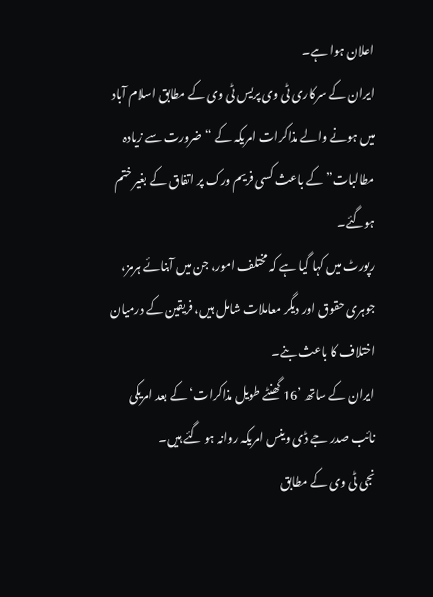اعلان ہوا ہے۔
ایران کے سرکاری ٹی وی پریس ٹی وی کے مطابق اسلام آباد میں ہونے والے مذاکرات امریکہ کے “ضرورت سے زیادہ مطالبات” کے باعث کسی فریم ورک پر اتفاق کے بغیر ختم ہوگئے۔
رپورٹ میں کہا گیا ہے کہ مختلف امور، جن میں آبنائے ہرمز، جوہری حقوق اور دیگر معاملات شامل ہیں، فریقین کے درمیان اختلاف کا باعث بنے۔
ایران کے ساتھ ’16 گھنٹے طویل مذاکرات‘ کے بعد امریکی نائب صدر جے ڈی وینس امریکہ روانہ ہو گئے ہیں۔
نجی ٹی وی کے مطابق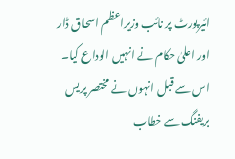ائیرپورٹ پر نائب وزیراعظم اسحاق ڈار اور اعلیٰ حکام نے انہیں الوداع کیا۔ اس سے قبل انہوں نے مختصر پریس بریفنگ سے خطاب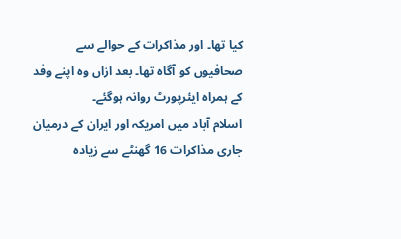کیا تھا۔ اور مذاکرات کے حوالے سے صحافیوں کو آگاہ تھا۔ بعد ازاں وہ اپنے وفد کے ہمراہ ایئرپورٹ روانہ ہوگئے۔
اسلام آباد میں امریکہ اور ایران کے درمیان جاری مذاکرات 16 گھنٹے سے زیادہ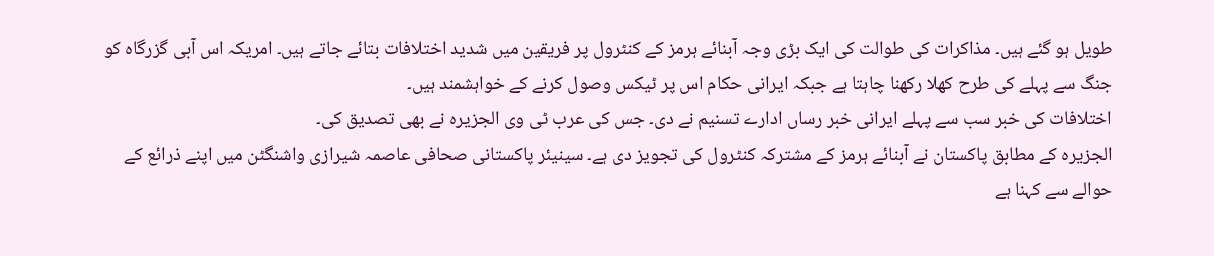طویل ہو گئے ہیں۔ مذاکرات کی طوالت کی ایک بڑی وجہ آبنائے ہرمز کے کنٹرول پر فریقین میں شدید اختلافات بتائے جاتے ہیں۔ امریکہ اس آبی گزرگاہ کو جنگ سے پہلے کی طرح کھلا رکھنا چاہتا ہے جبکہ ایرانی حکام اس پر ٹیکس وصول کرنے کے خواہشمند ہیں۔
اختلافات کی خبر سب سے پہلے ایرانی خبر رساں ادارے تسنیم نے دی۔ جس کی عرب ٹی وی الجزیرہ نے بھی تصدیق کی۔
الجزیرہ کے مطابق پاکستان نے آبنائے ہرمز کے مشترکہ کنٹرول کی تجویز دی ہے۔ سینیئر پاکستانی صحافی عاصمہ شیرازی واشنگٹن میں اپنے ذرائع کے حوالے سے کہنا ہے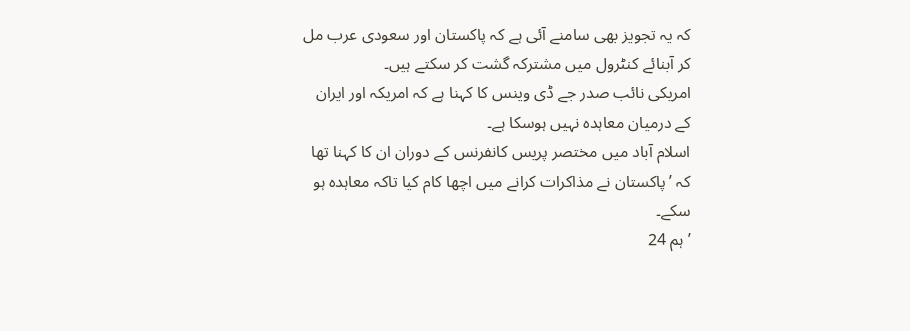کہ یہ تجویز بھی سامنے آئی ہے کہ پاکستان اور سعودی عرب مل کر آبنائے کنٹرول میں مشترکہ گشت کر سکتے ہیں۔
امریکی نائب صدر جے ڈی وینس کا کہنا ہے کہ امریکہ اور ایران کے درمیان معاہدہ نہیں ہوسکا ہے۔
اسلام آباد میں مختصر پریس کانفرنس کے دوران ان کا کہنا تھا کہ ’پاکستان نے مذاکرات کرانے میں اچھا کام کیا تاکہ معاہدہ ہو سکے۔
’ہم 24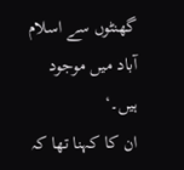گھنٹوں سے اسلام آباد میں موجود ہیں۔‘
ان کا کہنا تھا کہ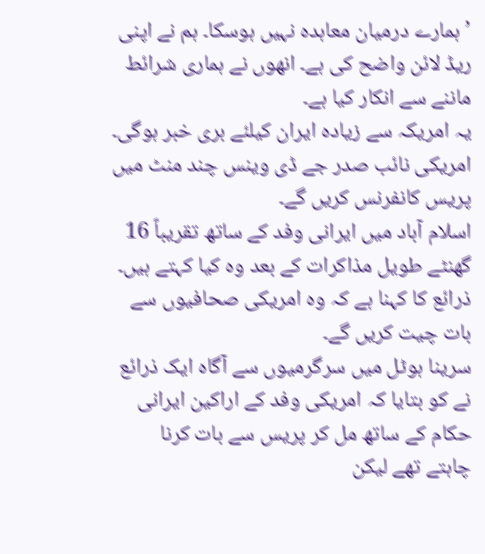’ہمارے درمیان معاہدہ نہیں ہوسکا۔ ہم نے اپنی ریڈ لائن واضح کی ہے۔ انھوں نے ہماری شرائط ماننے سے انکار کیا ہے۔
یہ امریکہ سے زیادہ ایران کیلئے بری خبر ہوگی۔
امریکی نائب صدر جے ڈی وینس چند منٹ میں پریس کانفرنس کریں گے۔
اسلام آباد میں ایرانی وفد کے ساتھ تقریباً 16 گھنٹے طویل مذاکرات کے بعد وہ کیا کہتے ہیں۔ ذرائع کا کہنا ہے کہ وہ امریکی صحافیوں سے بات چیت کریں گے۔
سرینا ہوٹل میں سرگرمیوں سے آگاہ ایک ذرائع نے کو بتایا کہ امریکی وفد کے اراکین ایرانی حکام کے ساتھ مل کر پریس سے بات کرنا چاہتے تھے لیکن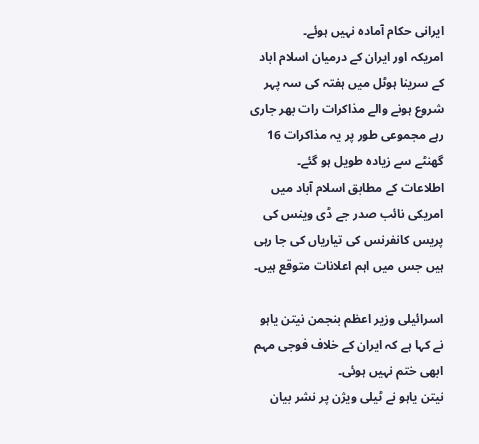ایرانی حکام آمادہ نہیں ہوئے۔
امریکہ اور ایران کے درمیان اسلام اباد کے سرینا ہوٹل میں ہفتہ کی سہ پہر شروع ہونے والے مذاکرات رات بھر جاری رہے مجموعی طور پر یہ مذاکرات 16 گھنٹے سے زیادہ طویل ہو گئے۔
اطلاعات کے مطابق اسلام آباد میں امریکی نائب صدر جے ڈی وینس کی پریس کانفرنس کی تیاریاں کی جا رہی ہیں جس میں اہم اعلانات متوقع ہیں۔

اسرائیلی وزیر اعظم بنجمن نیتن یاہو نے کہا ہے کہ ایران کے خلاف فوجی مہم ابھی ختم نہیں ہوئی۔
نیتن یاہو نے ٹیلی ویژن پر نشر بیان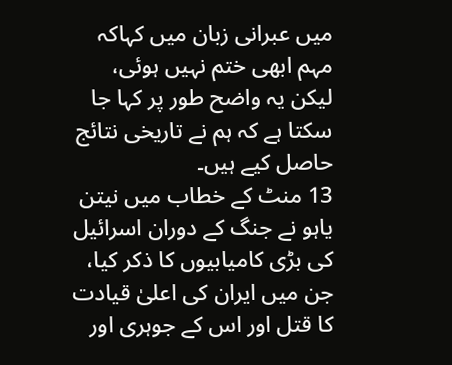میں عبرانی زبان میں کہاکہ مہم ابھی ختم نہیں ہوئی، لیکن یہ واضح طور پر کہا جا سکتا ہے کہ ہم نے تاریخی نتائج حاصل کیے ہیں۔
13 منٹ کے خطاب میں نیتن یاہو نے جنگ کے دوران اسرائیل کی بڑی کامیابیوں کا ذکر کیا، جن میں ایران کی اعلیٰ قیادت کا قتل اور اس کے جوہری اور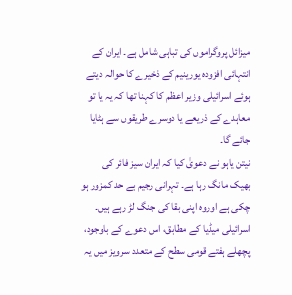میزائل پروگراموں کی تباہی شامل ہے۔ ایران کے انتہائی افزودہ یورینیم کے ذخیرے کا حوالہ دیتے ہوئے اسرائیلی وزیر اعظم کا کہنا تھا کہ یہ یا تو معاہدے کے ذریعے یا دوسرے طریقوں سے ہٹایا جائے گا۔
نیتن یاہو نے دعویٰ کیا کہ ایران سیز فائر کی بھیک مانگ رہا ہے۔ تہرانی رجیم بے حد کمزور ہو چکی ہے اوروہ اپنی بقا کی جنگ لڑ رہے ہیں۔
اسرائیلی میڈیا کے مطابق، اس دعوے کے باوجود، پچھلے ہفتے قومی سطح کے متعدد سرویز میں یہ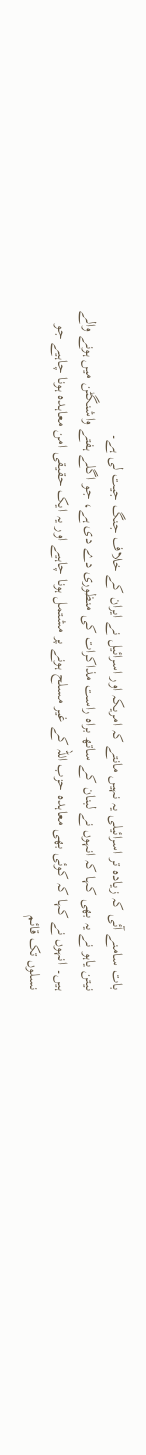بات سامنے آئی کہ زیادہ تر اسرائیلی یہ نہیں مانتے کہ امریکہ اور اسرائیل نے ایران کے خلاف جنگ جیت لی ہے۔
نیتن یاہو نے یہ بھی کہا کہ انہوں نے لبنان کے ساتھ براہ راست مذاکرات کی منظوری دے دی ہے، جو اگلے ہفتے واشنگٹن میں ہونے والے ہیں۔ انہوں نے کہا کہ کوئی بھی معاہدہ حزب اللہ کے غیر مسلح ہونے پر مشتمل ہونا چاہیے اور یہ ایک حقیقی امن معاہدہ ہونا چاہیے جو نسلوں تک قائم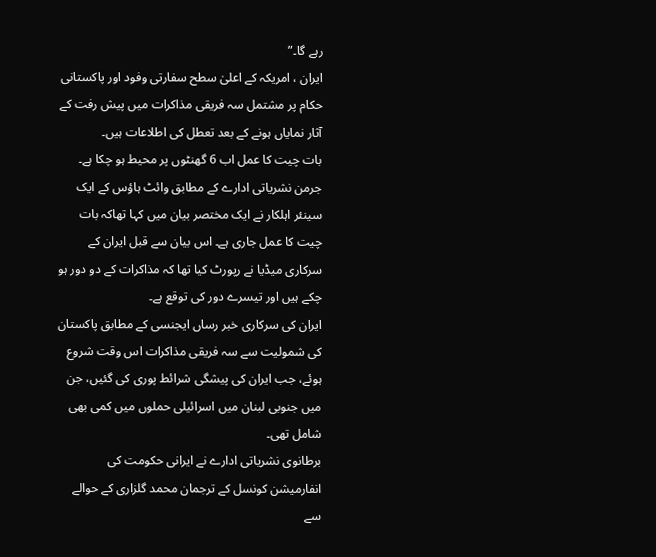رہے گا۔”
ایران ، امریکہ کے اعلیٰ سطح سفارتی وفود اور پاکستانی حکام پر مشتمل سہ فریقی مذاکرات میں پیش رفت کے آثار نمایاں ہونے کے بعد تعطل کی اطلاعات ہیں۔
بات چیت کا عمل اب 6 گھنٹوں پر محیط ہو چکا ہے۔
جرمن نشریاتی ادارے کے مطابق وائٹ ہاؤس کے ایک سینئر اہلکار نے ایک مختصر بیان میں کہا تھاکہ بات چیت کا عمل جاری ہے۔ اس بیان سے قبل ایران کے سرکاری میڈیا نے رپورٹ کیا تھا کہ مذاکرات کے دو دور ہو چکے ہیں اور تیسرے دور کی توقع ہے۔
ایران کی سرکاری خبر رساں ایجنسی کے مطابق پاکستان کی شمولیت سے سہ فریقی مذاکرات اس وقت شروع ہوئے، جب ایران کی پیشگی شرائط پوری کی گئیں، جن میں جنوبی لبنان میں اسرائیلی حملوں میں کمی بھی شامل تھی۔
برطانوی نشریاتی ادارے نے ایرانی حکومت کی انفارمیشن کونسل کے ترجمان محمد گلزاری کے حوالے سے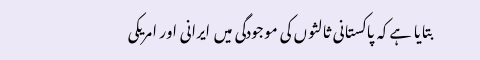بتایا ہے کہ پاکستانی ثالثوں کی موجودگی میں ایرانی اور امریکی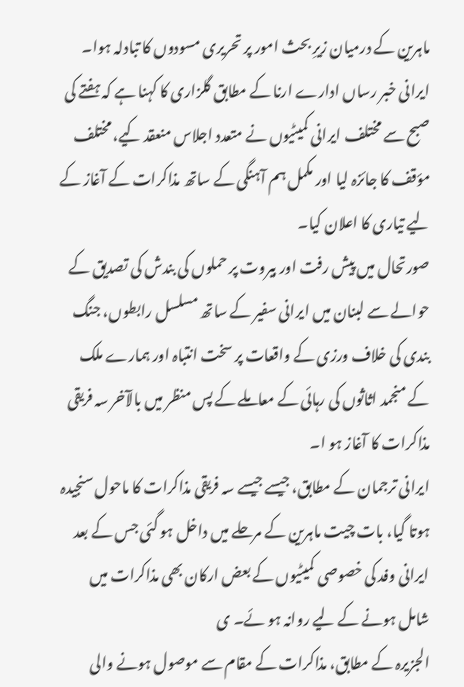ماہرین کے درمیان زیرِ بحث امور پر تحریری مسودوں کا تبادلہ ہوا۔
ایرانی خبر رساں ادارے ارنا کے مطابق گلزاری کا کہنا ہے کہ ہفتے کی صبح سے مختلف ایرانی کمیٹیوں نے متعدد اجلاس منعقد کیے، مختلف مؤقف کا جائزہ لیا اور مکمل ہم آہنگی کے ساتھ مذاکرات کے آغاز کے لیے تیاری کا اعلان کیا۔
صورتحال میں پیش رفت اور بیروت پر حملوں کی بندش کی تصدیق کے حوالے سے لبنان میں ایرانی سفیر کے ساتھ مسلسل رابطوں، جنگ بندی کی خلاف ورزی کے واقعات پر سخت انتباہ اور ہمارے ملک کے منجمد اثاثوں کی رہائی کے معاملے کے پس منظر میں بالآخر سہ فریقی مذاکرات کا آغاز ہو ا۔
ایرانی ترجمان کے مطابق، جیسے جیسے سہ فریقی مذاکرات کا ماحول سنجیدہ ہوتا گیا، بات چیت ماہرین کے مرحلے میں داخل ہو گئی جس کے بعد ایرانی وفد کی خصوصی کمیٹیوں کے بعض ارکان بھی مذاکرات میں شامل ہونے کے لیے روانہ ہو ئے۔ ی
الجزیرہ کے مطابق، مذاکرات کے مقام سے موصول ہونے والی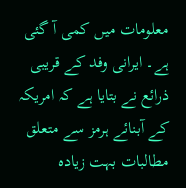معلومات میں کمی آ گئی ہے۔ ایرانی وفد کے قریبی ذرائع نے بتایا ہے کہ امریکہ کے آبنائے ہرمز سے متعلق مطالبات بہت زیادہ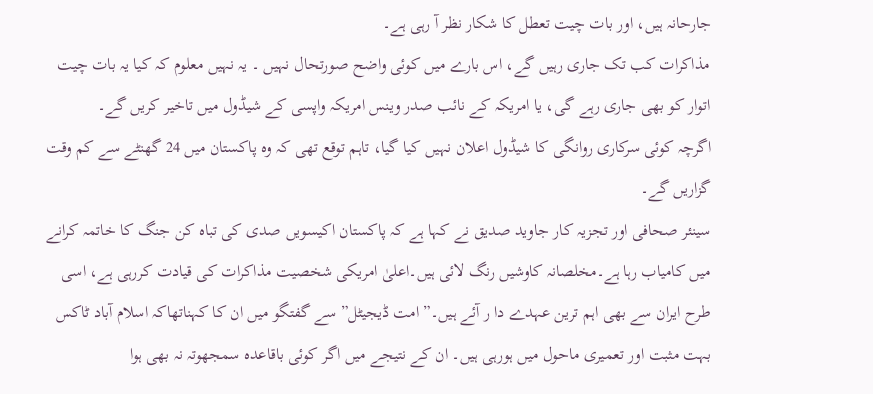جارحانہ ہیں، اور بات چیت تعطل کا شکار نظر آ رہی ہے۔
مذاکرات کب تک جاری رہیں گے، اس بارے میں کوئی واضح صورتحال نہیں ۔ یہ نہیں معلوم کہ کیا یہ بات چیت اتوار کو بھی جاری رہے گی، یا امریکہ کے نائب صدر وینس امریکہ واپسی کے شیڈول میں تاخیر کریں گے۔
اگرچہ کوئی سرکاری روانگی کا شیڈول اعلان نہیں کیا گیا، تاہم توقع تھی کہ وہ پاکستان میں 24 گھنٹے سے کم وقت گزاریں گے۔
سینئر صحافی اور تجزیہ کار جاوید صدیق نے کہا ہے کہ پاکستان اکیسویں صدی کی تباہ کن جنگ کا خاتمہ کرانے میں کامیاب رہا ہے۔مخلصانہ کاوشیں رنگ لائی ہیں۔اعلیٰ امریکی شخصیت مذاکرات کی قیادت کررہی ہے، اسی طرح ایران سے بھی اہم ترین عہدے دا ر آئے ہیں۔” امت ڈیجیٹل” سے گفتگو میں ان کا کہناتھاکہ اسلام آباد ٹاکس بہت مثبت اور تعمیری ماحول میں ہورہی ہیں۔ ان کے نتیجے میں اگر کوئی باقاعدہ سمجھوتہ نہ بھی ہوا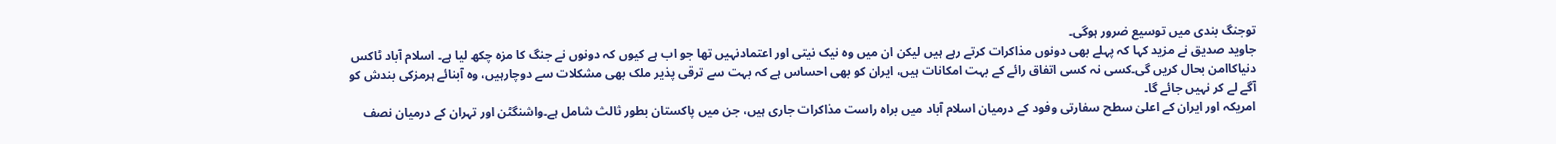توجنگ بندی میں توسیع ضرور ہوگی۔
جاوید صدیق نے مزید کہا کہ پہلے بھی دونوں مذاکرات کرتے رہے ہیں لیکن ان میں وہ نیک نیتی اور اعتمادنہیں تھا جو اب ہے کیوں کہ دونوں نے جنگ کا مزہ چکھ لیا ہے۔ اسلام آباد ٹاکس دنیاکاامن بحال کریں گی۔کسی نہ کسی اتفاق رائے کے بہت امکانات ہیں، ایران کو بھی احساس ہے کہ بہت سے ترقی پذیر ملک بھی مشکلات سے دوچارہیں، وہ آبنائے ہرمزکی بندش کو آگے لے کر نہیں جائے گا۔
امریکہ اور ایران کے اعلیٰ سطح سفارتی وفود کے درمیان اسلام آباد میں براہ راست مذاکرات جاری ہیں، جن میں پاکستان بطور ثالث شامل ہے۔واشنگٹن اور تہران کے درمیان نصف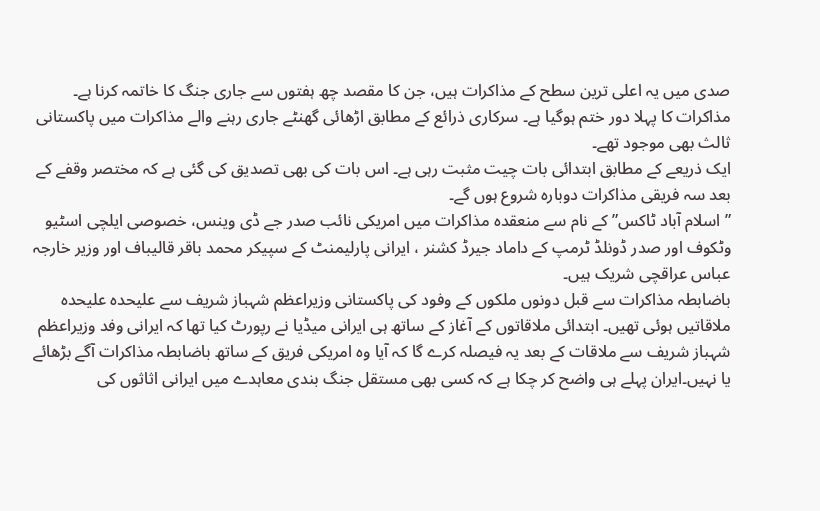صدی میں یہ اعلی ترین سطح کے مذاکرات ہیں، جن کا مقصد چھ ہفتوں سے جاری جنگ کا خاتمہ کرنا ہے۔
مذاکرات کا پہلا دور ختم ہوگیا ہے۔ سرکاری ذرائع کے مطابق اڑھائی گھنٹے جاری رہنے والے مذاکرات میں پاکستانی ثالث بھی موجود تھے۔
ایک ذریعے کے مطابق ابتدائی بات چیت مثبت رہی ہے۔ اس بات کی بھی تصدیق کی گئی ہے کہ مختصر وقفے کے بعد سہ فریقی مذاکرات دوبارہ شروع ہوں گے۔
” اسلام آباد ٹاکس” کے نام سے منعقدہ مذاکرات میں امریکی نائب صدر جے ڈی وینس، خصوصی ایلچی اسٹیو وٹکوف اور صدر ڈونلڈ ٹرمپ کے داماد جیرڈ کشنر ، ایرانی پارلیمنٹ کے سپیکر محمد باقر قالیباف اور وزیر خارجہ عباس عراقچی شریک ہیں۔
باضابطہ مذاکرات سے قبل دونوں ملکوں کے وفود کی پاکستانی وزیراعظم شہباز شریف سے علیحدہ علیحدہ ملاقاتیں ہوئی تھیں۔ ابتدائی ملاقاتوں کے آغاز کے ساتھ ہی ایرانی میڈیا نے رپورٹ کیا تھا کہ ایرانی وفد وزیراعظم شہباز شریف سے ملاقات کے بعد یہ فیصلہ کرے گا کہ آیا وہ امریکی فریق کے ساتھ باضابطہ مذاکرات آگے بڑھائے یا نہیں۔ایران پہلے ہی واضح کر چکا ہے کہ کسی بھی مستقل جنگ بندی معاہدے میں ایرانی اثاثوں کی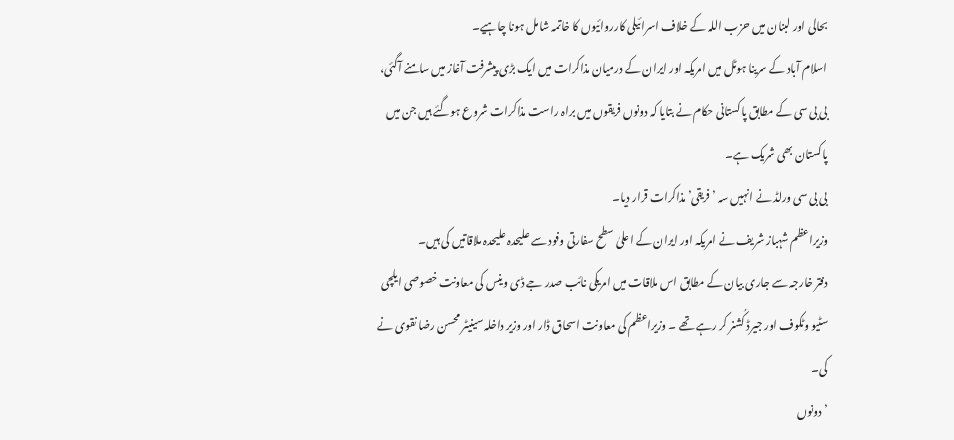بحالی اور لبنان میں حزب اللہ کے خلاف اسرائیلی کارروائیوں کا خاتمہ شامل ہونا چاہیے۔
اسلام آباد کے سرینا ہوٹل میں امریکہ اور ایران کے درمیان مذاکرات میں ایک بڑی پیشرفت آغاز میں سامنے آگئی، بی بی سی کے مطابق پاکستانی حکام نے بتایا کہ دونوں فریقوں میں براہ راست مذاکرات شروع ہوگئے ہیں جن میں پاکستان بھی شریک ہے۔
بی بی سی ورلڈ نے انہیں سہ ’فریقی’ مذاکرات قرار دیا۔
وزیراعظم شہباز شریف نے امریکہ اور ایران کے اعلیٰ سطح سفارتی وفود سے علیحدہ علیحدہ ملاقاتیں کی ہیں۔
دفتر خارجہ سے جاری بیان کے مطابق اس ملاقات میں امریکی نائب صدر جے ڈی وینس کی معاونت خصوصی ایلچی سٹیو وٹکوف اور جیرڈ کُشنر کر رہے تھے ۔ وزیراعظم کی معاونت اسحاق ڈار اور وزیر داخلہ سینیٹر محسن رضا نقوی نے کی۔
’دونوں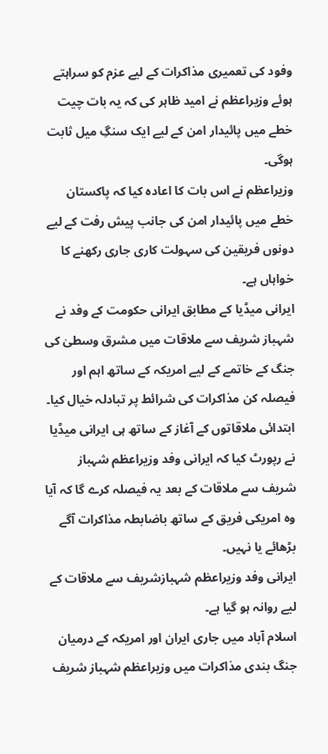وفود کی تعمیری مذاکرات کے لیے عزم کو سراہتے ہوئے وزیراعظم نے امید ظاہر کی کہ یہ بات چیت خطے میں پائیدار امن کے لیے ایک سنگِ میل ثابت ہوگی۔
وزیراعظم نے اس بات کا اعادہ کیا کہ پاکستان خطے میں پائیدار امن کی جانب پیش رفت کے لیے دونوں فریقین کی سہولت کاری جاری رکھنے کا خواہاں ہے۔
ایرانی میڈیا کے مطابق ایرانی حکومت کے وفد نے شہباز شریف سے ملاقات میں مشرق وسطیٰ کی جنگ کے خاتمے کے لیے امریکہ کے ساتھ اہم اور فیصلہ کن مذاکرات کی شرائط پر تبادلہ خیال کیا۔ ابتدائی ملاقاتوں کے آغاز کے ساتھ ہی ایرانی میڈیا نے رپورٹ کیا کہ ایرانی وفد وزیراعظم شہباز شریف سے ملاقات کے بعد یہ فیصلہ کرے گا کہ آیا وہ امریکی فریق کے ساتھ باضابطہ مذاکرات آگے بڑھائے یا نہیں۔
ایرانی وفد وزیراعظم شہبازشریف سے ملاقات کے لیے روانہ ہو گیا ہے۔
اسلام آباد میں جاری ایران اور امریکہ کے درمیان جنگ بندی مذاکرات میں وزیراعظم شہباز شریف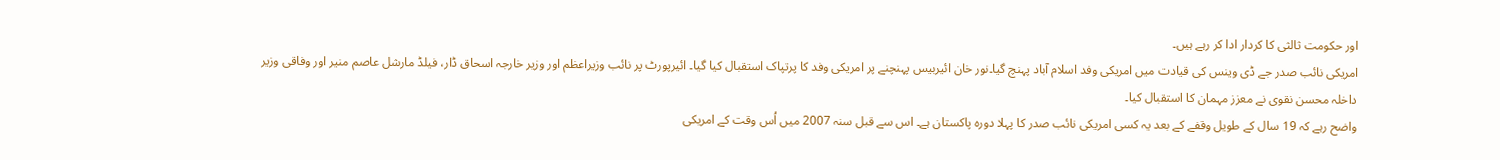اور حکومت ثالثی کا کردار ادا کر رہے ہیں۔
امریکی نائب صدر جے ڈی وینس کی قیادت میں امریکی وفد اسلام آباد پہنچ گیا۔نور خان ائیربیس پہنچنے پر امریکی وفد کا پرتپاک استقبال کیا گیا۔ ائیرپورٹ پر نائب وزیراعظم اور وزیر خارجہ اسحاق ڈار، فیلڈ مارشل عاصم منیر اور وفاقی وزیر داخلہ محسن نقوی نے معزز مہمان کا استقبال کیا۔
واضح رہے کہ 19 سال کے طویل وقفے کے بعد یہ کسی امریکی نائب صدر کا پہلا دورہ پاکستان ہے۔ اس سے قبل سنہ 2007 میں اُس وقت کے امریکی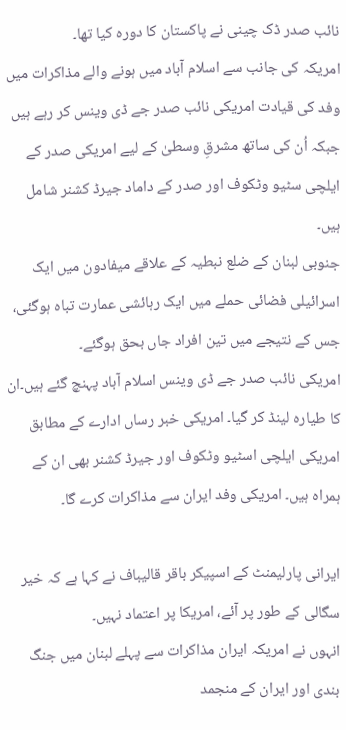نائب صدر ڈک چینی نے پاکستان کا دورہ کیا تھا۔
امریکہ کی جانب سے اسلام آباد میں ہونے والے مذاکرات میں وفد کی قیادت امریکی نائب صدر جے ڈی وینس کر رہے ہیں جبکہ اُن کی ساتھ مشرقِ وسطیٰ کے لیے امریکی صدر کے ایلچی سٹیو وٹکوف اور صدر کے داماد جیرڈ کشنر شامل ہیں۔
جنوبی لبنان کے ضلع نبطیہ کے علاقے ميفادون میں ایک اسرائیلی فضائی حملے میں ایک رہائشی عمارت تباہ ہوگئی، جس کے نتیجے میں تین افراد جاں بحق ہوگئے۔
امریکی نائب صدر جے ڈی وینس اسلام آباد پہنچ گئے ہیں۔ان کا طیارہ لینڈ کر گیا۔ امریکی خبر رساں ادارے کے مطابق امریکی ایلچی اسٹیو وٹکوف اور جیرڈ کشنر بھی ان کے ہمراہ ہیں۔ امریکی وفد ایران سے مذاکرات کرے گا۔

ایرانی پارلیمنٹ کے اسپیکر باقر قالیباف نے کہا ہے کہ خیر سگالی کے طور پر آئے، امریکا پر اعتماد نہیں۔
انہوں نے امریکہ ایران مذاکرات سے پہلے لبنان میں جنگ بندی اور ایران کے منجمد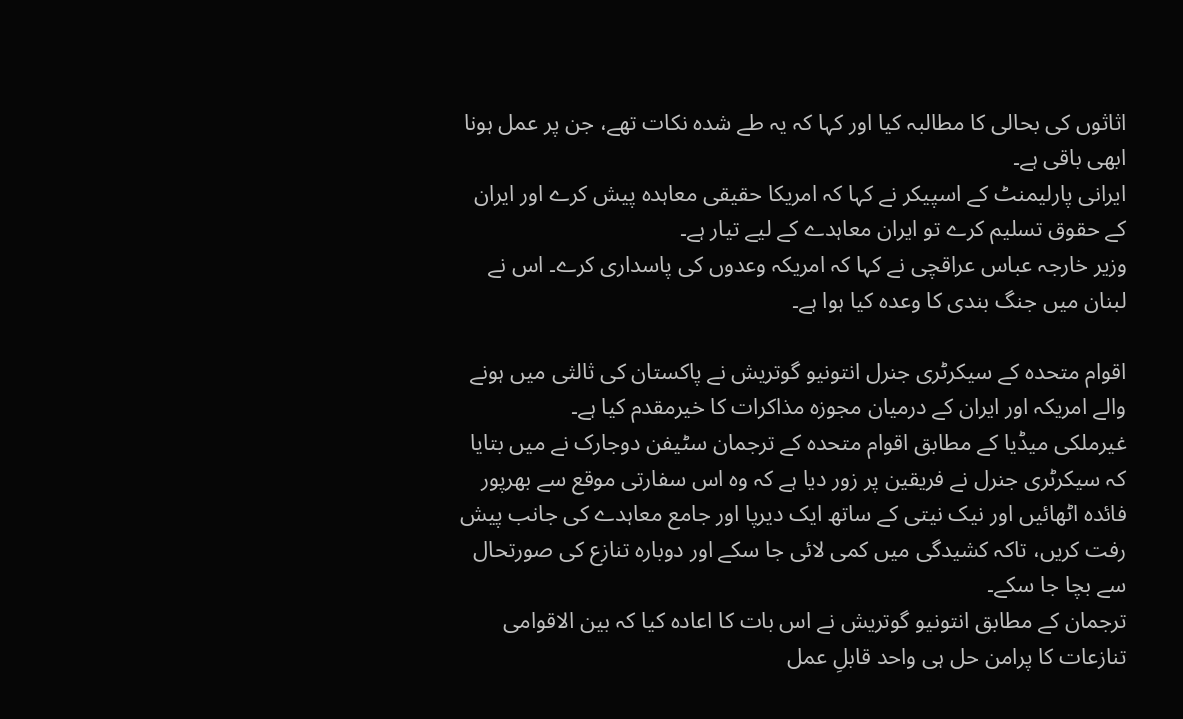اثاثوں کی بحالی کا مطالبہ کیا اور کہا کہ یہ طے شدہ نکات تھے، جن پر عمل ہونا ابھی باقی ہے۔
ایرانی پارلیمنٹ کے اسپیکر نے کہا کہ امریکا حقیقی معاہدہ پیش کرے اور ایران کے حقوق تسلیم کرے تو ایران معاہدے کے لیے تیار ہے۔
وزیر خارجہ عباس عراقچی نے کہا کہ امریکہ وعدوں کی پاسداری کرے۔ اس نے لبنان میں جنگ بندی کا وعدہ کیا ہوا ہے۔

اقوام متحدہ کے سیکرٹری جنرل انتونیو گوتریش نے پاکستان کی ثالثی میں ہونے والے امریکہ اور ایران کے درمیان مجوزہ مذاکرات کا خیرمقدم کیا ہے۔
غیرملکی میڈیا کے مطابق اقوام متحدہ کے ترجمان سٹیفن دوجارک نے میں بتایا کہ سیکرٹری جنرل نے فریقین پر زور دیا ہے کہ وہ اس سفارتی موقع سے بھرپور فائدہ اٹھائیں اور نیک نیتی کے ساتھ ایک دیرپا اور جامع معاہدے کی جانب پیش رفت کریں، تاکہ کشیدگی میں کمی لائی جا سکے اور دوبارہ تنازع کی صورتحال سے بچا جا سکے۔
ترجمان کے مطابق انتونیو گوتریش نے اس بات کا اعادہ کیا کہ بین الاقوامی تنازعات کا پرامن حل ہی واحد قابلِ عمل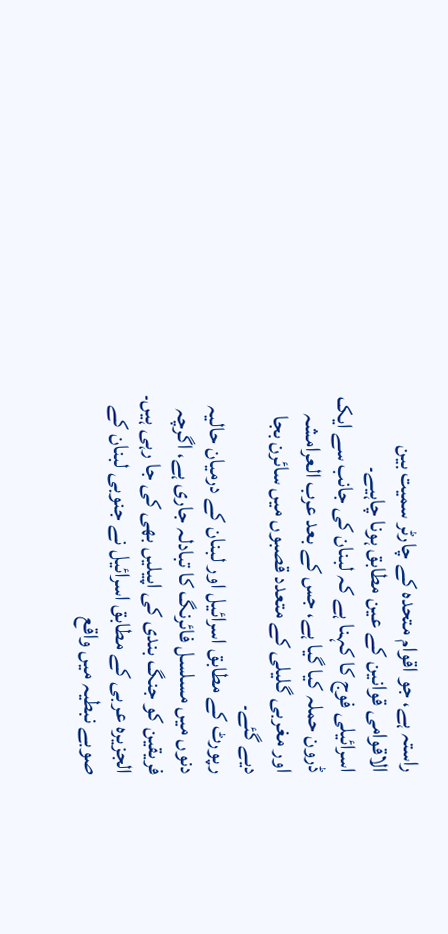راستہ ہے، جو اقوام متحدہ کے چارٹر سمیت بین الاقوامی قوانین کے عین مطابق ہونا چاہیے۔
اسرائیلی فوج کا کہنا ہے کہ لبنان کی جانب سے ایک ڈرون حملہ کیا گیا ہے، جس کے بعد عرب العرامشہ اور مغربی گلیلی کے متعدد قصبوں میں سائرن بجا دیے گئے۔
رپورٹ کے مطابق اسرائیل اور لبنان کے درمیان حالیہ دنوں میں مسلسل فائرنگ کا تبادلہ جاری ہے، اگرچہ فریقین کو جنگ بندی کی اپیلیں بھی کی جا رہی ہیں۔
الجزیرہ عربی کے مطابق اسرائیل نے جنوبی لبنان کے صوبے نبطیہ میں واقع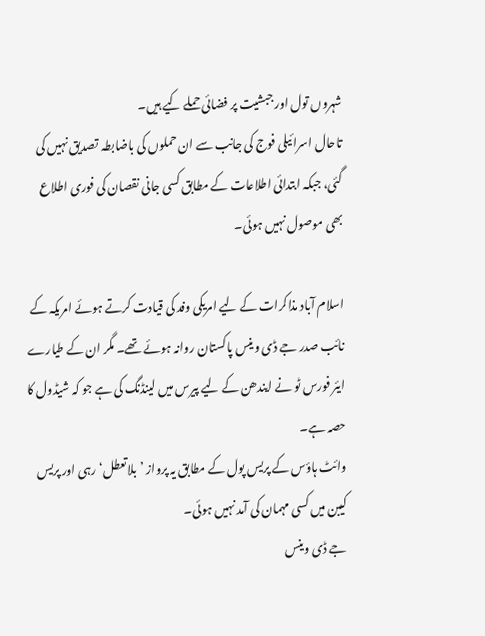شہروں تول اور جبشیت پر فضائی حملے کیے ہیں۔
تاحال اسرائیلی فوج کی جانب سے ان حملوں کی باضابطہ تصدیق نہیں کی گئی، جبکہ ابتدائی اطلاعات کے مطابق کسی جانی نقصان کی فوری اطلاع بھی موصول نہیں ہوئی۔

اسلام آباد مذاکرات کے لیے امریکی وفد کی قیادت کرتے ہوئے امریکہ کے نائب صدر جے ڈی وینس پاکستان روانہ ہوئے تھے۔ مگر ان کے طیارے ایئر فورس ٹو نے ایندھن کے لیے پیرس میں لینڈنگ کی ہے جو کہ شیڈول کا حصہ ہے۔
وائٹ ہاؤس کے پریس پول کے مطابق یہ پرواز ’بلاتعطل‘ رہی اور پریس کیبن میں کسی مہمان کی آمد نہیں ہوئی۔
جے ڈی وینس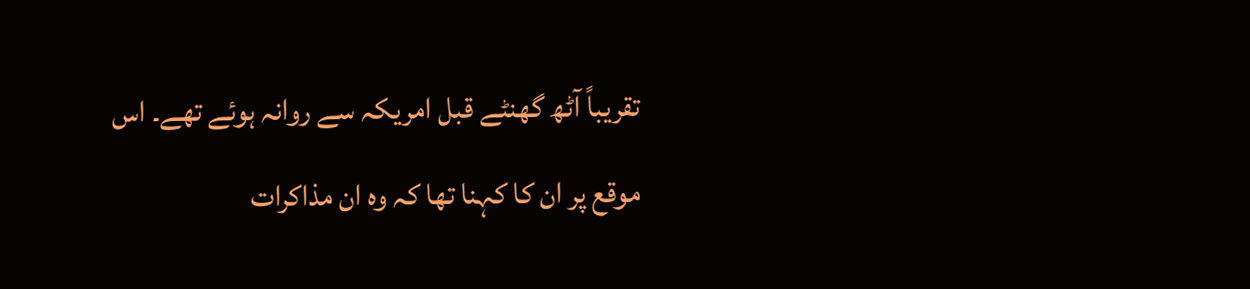تقریباً آٹھ گھنٹے قبل امریکہ سے روانہ ہوئے تھے۔ اس موقع پر ان کا کہنا تھا کہ وہ ان مذاکرات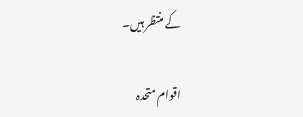کے منتظر ہیں۔

اقوام متحدہ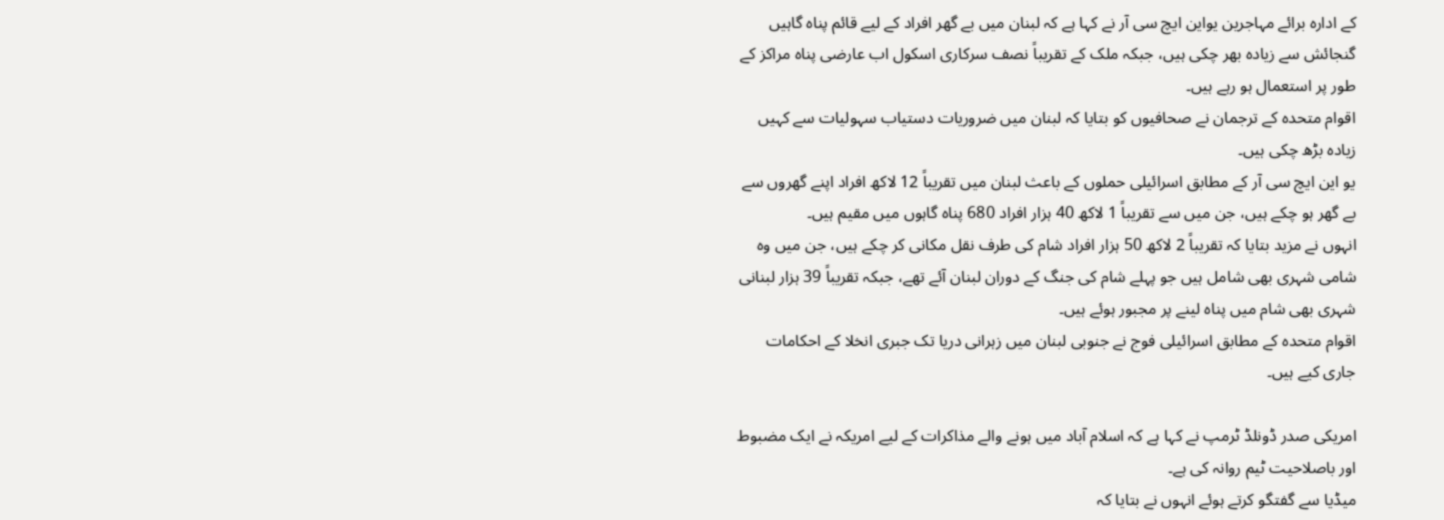کے ادارہ برائے مہاجرین یواین ایچ سی آر نے کہا ہے کہ لبنان میں بے گھر افراد کے لیے قائم پناہ گاہیں گنجائش سے زیادہ بھر چکی ہیں، جبکہ ملک کے تقریباً نصف سرکاری اسکول اب عارضی پناہ مراکز کے طور پر استعمال ہو رہے ہیں۔
اقوام متحدہ کے ترجمان نے صحافیوں کو بتایا کہ لبنان میں ضروریات دستیاب سہولیات سے کہیں زیادہ بڑھ چکی ہیں۔
یو این ایچ سی آر کے مطابق اسرائیلی حملوں کے باعث لبنان میں تقریباً 12 لاکھ افراد اپنے گھروں سے بے گھر ہو چکے ہیں، جن میں سے تقریباً 1 لاکھ 40 ہزار افراد 680 پناہ گاہوں میں مقیم ہیں۔
انہوں نے مزید بتایا کہ تقریباً 2 لاکھ 50 ہزار افراد شام کی طرف نقل مکانی کر چکے ہیں، جن میں وہ شامی شہری بھی شامل ہیں جو پہلے شام کی جنگ کے دوران لبنان آئے تھے، جبکہ تقریباً 39 ہزار لبنانی شہری بھی شام میں پناہ لینے پر مجبور ہوئے ہیں۔
اقوام متحدہ کے مطابق اسرائیلی فوج نے جنوبی لبنان میں زہرانی دریا تک جبری انخلا کے احکامات جاری کیے ہیں۔

امریکی صدر ڈونلڈ ٹرمپ نے کہا ہے کہ اسلام آباد میں ہونے والے مذاکرات کے لیے امریکہ نے ایک مضبوط اور باصلاحیت ٹیم روانہ کی ہے۔
میڈیا سے گفتگو کرتے ہوئے انہوں نے بتایا کہ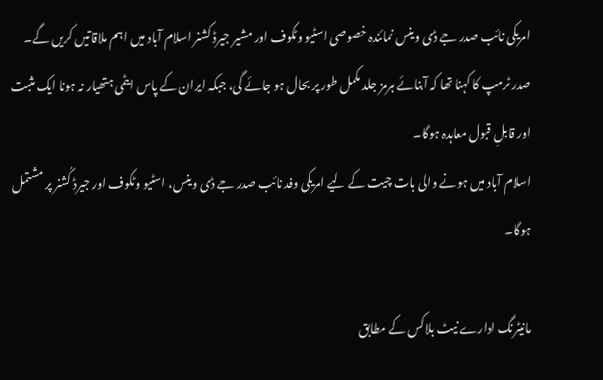امریکی نائب صدر جے ڈی وینس نمائندہ خصوصی اسٹیو وٹکوف اور مشیر جیرڈ کشنر اسلام آباد میں اہم ملاقاتیں کریں گے۔
صدر ٹرمپ کا کہنا تھا کہ آبنائے ہرمز جلد مکمل طور پر بحال ہو جائے گی، جبکہ ایران کے پاس ایٹمی ہتھیار نہ ہونا ایک مثبت اور قابلِ قبول معاہدہ ہوگا۔
اسلام آباد میں ہونے والی بات چیت کے لیے امریکی وفد نائب صدر جے ڈی وینس، اسٹیو وٹکوف اور جیرڈ کُشنر پر مشتمل ہوگا۔

مانیٹرنگ ادارے نیٹ بلاکس کے مطابق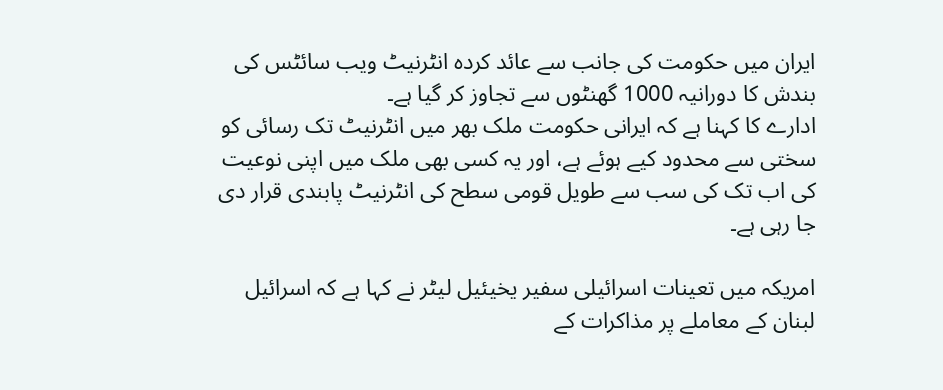ایران میں حکومت کی جانب سے عائد کردہ انٹرنیٹ ویب سائٹس کی بندش کا دورانیہ 1000 گھنٹوں سے تجاوز کر گیا ہے۔
ادارے کا کہنا ہے کہ ایرانی حکومت ملک بھر میں انٹرنیٹ تک رسائی کو سختی سے محدود کیے ہوئے ہے، اور یہ کسی بھی ملک میں اپنی نوعیت کی اب تک کی سب سے طویل قومی سطح کی انٹرنیٹ پابندی قرار دی جا رہی ہے۔

امریکہ میں تعینات اسرائیلی سفیر یخیئیل لیٹر نے کہا ہے کہ اسرائیل لبنان کے معاملے پر مذاکرات کے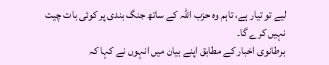لیے تو تیار ہے، تاہم وہ حزب اللہ کے ساتھ جنگ بندی پر کوئی بات چیت نہیں کرے گا۔
برطانوی اخبار کے مطابق اپنے بیان میں انہوں نے کہا کہ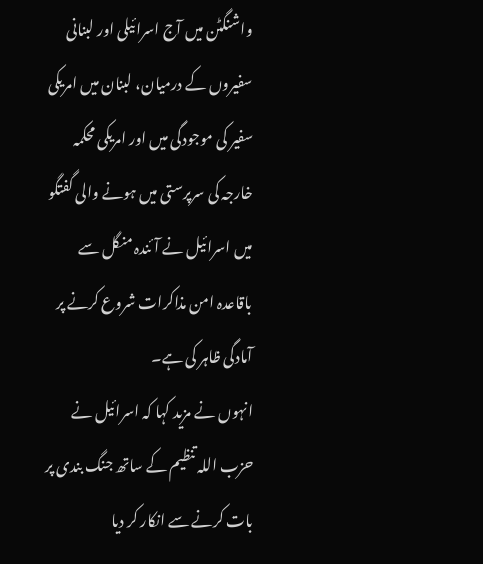واشنگٹن میں آج اسرائیلی اور لبنانی سفیروں کے درمیان، لبنان میں امریکی سفیر کی موجودگی میں اور امریکی محکمہ خارجہ کی سرپرستی میں ہونے والی گفتگو میں اسرائیل نے آئندہ منگل سے باقاعدہ امن مذاکرات شروع کرنے پر آمادگی ظاہر کی ہے۔
انہوں نے مزید کہا کہ اسرائیل نے حزب اللہ تنظیم کے ساتھ جنگ بندی پر بات کرنے سے انکار کر دیا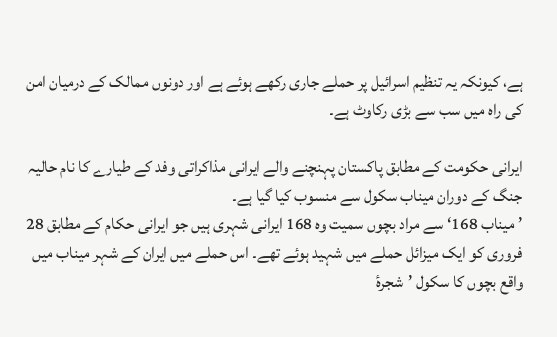ہے، کیونکہ یہ تنظیم اسرائیل پر حملے جاری رکھے ہوئے ہے اور دونوں ممالک کے درمیان امن کی راہ میں سب سے بڑی رکاوٹ ہے۔

ایرانی حکومت کے مطابق پاکستان پہنچنے والے ایرانی مذاکراتی وفد کے طیارے کا نام حالیہ جنگ کے دوران میناب سکول سے منسوب کیا گیا ہے۔
’میناب 168‘ سے مراد بچوں سمیت وہ 168 ایرانی شہری ہیں جو ایرانی حکام کے مطابق 28 فروری کو ایک میزائل حملے میں شہید ہوئے تھے۔ اس حملے میں ایران کے شہر میناب میں واقع بچوں کا سکول ’شجرۂ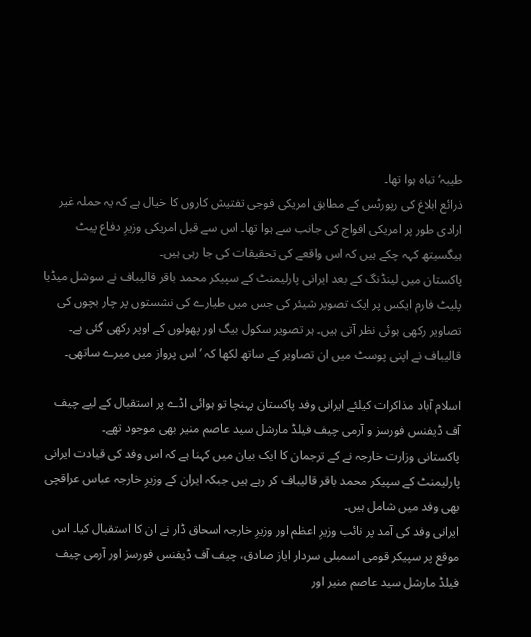طیبہ‘ تباہ ہوا تھا۔
ذرائع ابلاغ کی رپورٹس کے مطابق امریکی فوجی تفتیش کاروں کا خیال ہے کہ یہ حملہ غیر ارادی طور پر امریکی افواج کی جانب سے ہوا تھا۔ اس سے قبل امریکی وزیرِ دفاع پیٹ ہیگسیتھ کہہ چکے ہیں کہ اس واقعے کی تحقیقات کی جا رہی ہیں۔
پاکستان میں لینڈنگ کے بعد ایرانی پارلیمنٹ کے سپیکر محمد باقر قالیباف نے سوشل میڈیا پلیٹ فارم ایکس پر ایک تصویر شیئر کی جس میں طیارے کی نشستوں پر چار بچوں کی تصاویر رکھی ہوئی نظر آتی ہیں۔ ہر تصویر سکول بیگ اور پھولوں کے اوپر رکھی گئی ہے۔
قالیباف نے اپنی پوسٹ میں ان تصاویر کے ساتھ لکھا کہ ’اس پرواز میں میرے ساتھی۔

اسلام آباد مذاکرات کیلئے ایرانی وفد پاکستان پہنچا تو ہوائی اڈے پر استقبال کے لیے چیف آف ڈیفنس فورسز و آرمی چیف فیلڈ مارشل سید عاصم منیر بھی موجود تھے۔
پاکستانی وزارت خارجہ نے کے ترجمان کا ایک بیان میں کہنا ہے کہ اس وفد کی قیادت ایرانی پارلیمنٹ کے سپیکر محمد باقر قالیباف کر رہے ہیں جبکہ ایران کے وزیرِ خارجہ عباس عراقچی بھی وفد میں شامل ہیں۔
ایرانی وفد کی آمد پر نائب وزیرِ اعظم اور وزیرِ خارجہ اسحاق ڈار نے ان کا استقبال کیا۔ اس موقع پر سپیکر قومی اسمبلی سردار ایاز صادق، چیف آف ڈیفنس فورسز اور آرمی چیف فیلڈ مارشل سید عاصم منیر اور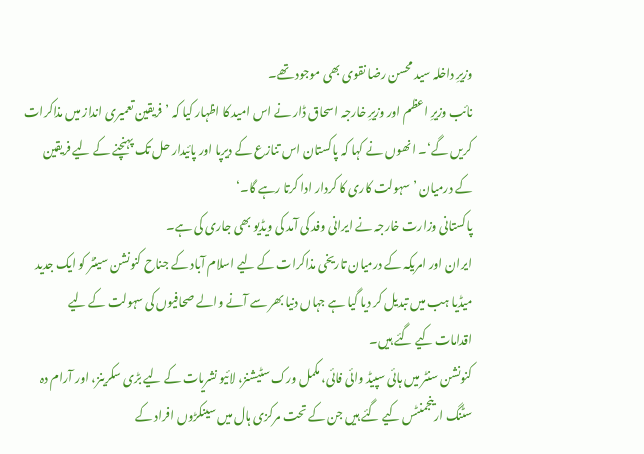وزیرِ داخلہ سید محسن رضا نقوی بھی موجود تھے۔
نائب وزیرِ اعظم اور وزیرِ خارجہ اسحاق ڈار نے اس امید کا اظہار کیا کہ ’فریقین تعمیری انداز میں مذاکرات کریں گے‘۔ انھوں نے کہا کہ پاکستان اس تنازع کے دیرپا اور پائیدار حل تک پہنچنے کے لیے فریقین کے درمیان ’سہولت کاری کا کردار ادا کرتا رہے گا۔‘
پاکستانی وزارت خارجہ نے ایرانی وفد کی آمد کی ویڈیو بھی جاری کی ہے۔
ایران اور امریکہ کے درمیان تاریخی مذاکرات کے لیے اسلام آباد کے جناح کنونشن سینٹر کو ایک جدید میڈیا ہب میں تبدیل کر دیا گیا ہے جہاں دنیا بھر سے آنے والے صحافیوں کی سہولت کے لیے اقدامات کیے گئے ہیں۔
کنونشن سنٹر میں ہائی سپیڈ وائی فائی، مکمل ورک سٹیشنز، لائیو نشریات کے لیے بڑی سکرینز، اور آرام دہ سٹنگ ارینجمنٹس کیے گئے ہیں جن کے تحت مرکزی ہال میں سینکڑوں افراد کے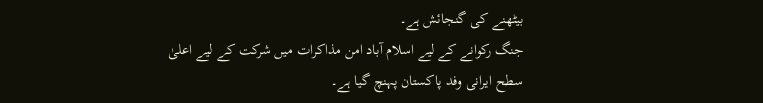بیٹھنے کی گنجائش ہے۔
جنگ رکوانے کے لیے اسلام آباد امن مذاکرات میں شرکت کے لیے اعلیٰ سطح ایرانی وفد پاکستان پہنچ گیا ہے۔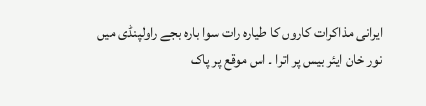ایرانی مذاکرات کاروں کا طیارہ رات سوا بارہ بجے راولپنڈی میں نور خان ایئر بیس پر اترا ۔ اس موقع پر پاک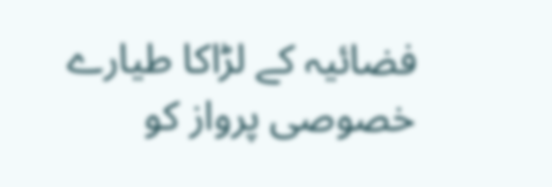فضائیہ کے لڑاکا طیارے خصوصی پرواز کو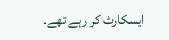ایسکارٹ کر رہے تھے۔